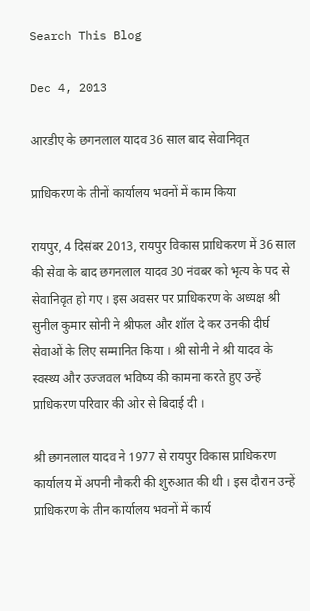Search This Blog

Dec 4, 2013

आरडीए के छगनलाल यादव 36 साल बाद सेवानिवृत

प्राधिकरण के तीनों कार्यालय भवनों में काम किया

रायपुर, 4 दिसंबर 2013, रायपुर विकास प्राधिकरण में 36 साल की सेवा के बाद छगनलाल यादव 30 नंवबर को भृत्य के पद से सेवानिवृत हो गए । इस अवसर पर प्राधिकरण के अध्यक्ष श्री सुनील कुमार सोनी ने श्रीफल और शॉल दे कर उनकी दीर्घ सेवाओं के लिए सम्मानित किया । श्री सोनी ने श्री यादव के स्वस्थ्य और उज्जवल भविष्य की कामना करते हुए उन्हें प्राधिकरण परिवार की ओर से बिदाई दी ।

श्री छगनलाल यादव ने 1977 से रायपुर विकास प्राधिकरण कार्यालय में अपनी नौकरी की शुरुआत की थी । इस दौरान उन्हें प्राधिकरण के तीन कार्यालय भवनों में कार्य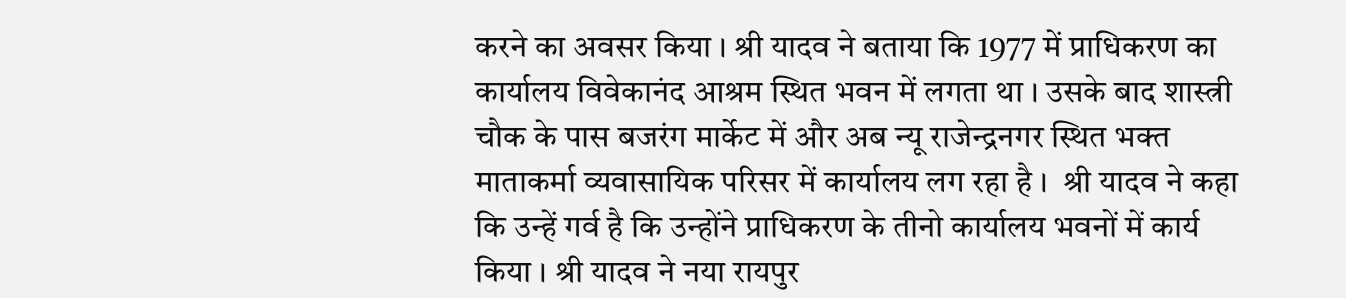करने का अवसर किया । श्री यादव ने बताया कि 1977 में प्राधिकरण का कार्यालय विवेकानंद आश्रम स्थित भवन में लगता था । उसके बाद शास्त्री चौक के पास बजरंग मार्केट में और अब न्यू राजेन्द्रनगर स्थित भक्त माताकर्मा व्यवासायिक परिसर में कार्यालय लग रहा है ।  श्री यादव ने कहा कि उन्हें गर्व है कि उन्होंने प्राधिकरण के तीनो कार्यालय भवनों में कार्य किया । श्री यादव ने नया रायपुर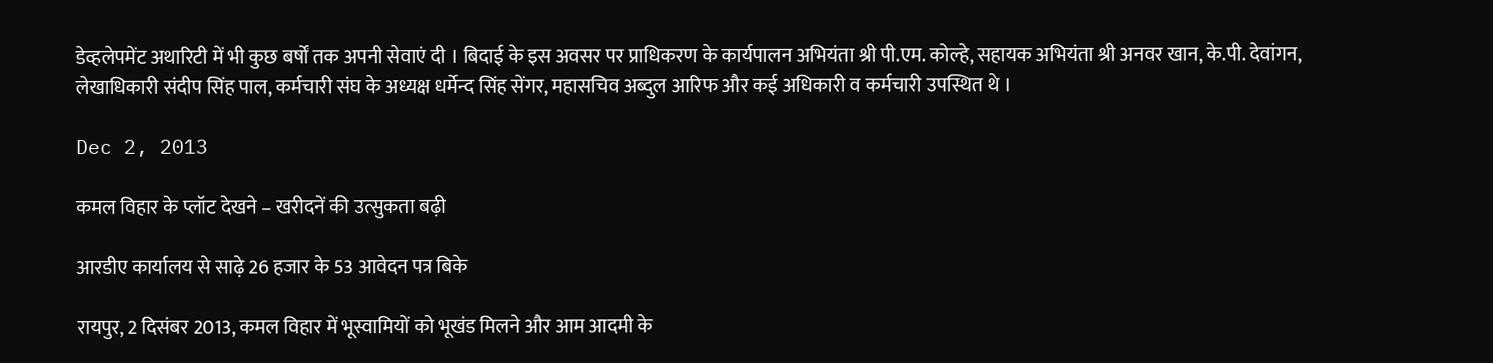डेव्हलेपमेंट अथारिटी में भी कुछ बर्षों तक अपनी सेवाएं दी । बिदाई के इस अवसर पर प्राधिकरण के कार्यपालन अभियंता श्री पी.एम. कोल्हे, सहायक अभियंता श्री अनवर खान, के.पी. देवांगन, लेखाधिकारी संदीप सिंह पाल, कर्मचारी संघ के अध्यक्ष धर्मेन्द सिंह सेंगर, महासचिव अब्दुल आरिफ और कई अधिकारी व कर्मचारी उपस्थित थे ।

Dec 2, 2013

कमल विहार के प्लॉट देखने – खरीदनें की उत्सुकता बढ़ी

आरडीए कार्यालय से साढ़े 26 हजार के 53 आवेदन पत्र बिके

रायपुर, 2 दिसंबर 2013, कमल विहार में भूस्वामियों को भूखंड मिलने और आम आदमी के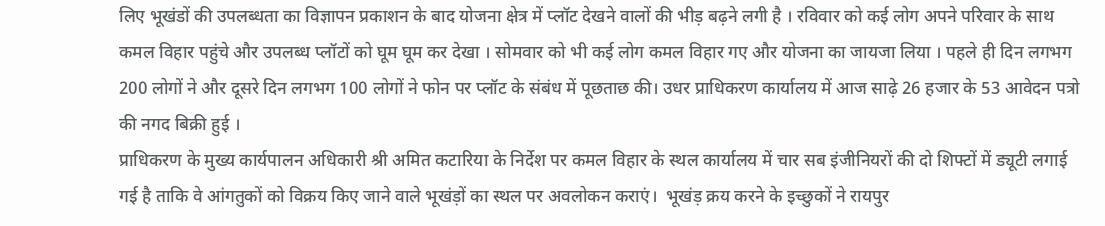लिए भूखंडों की उपलब्धता का विज्ञापन प्रकाशन के बाद योजना क्षेत्र में प्लॉट देखने वालों की भीड़ बढ़ने लगी है । रविवार को कई लोग अपने परिवार के साथ कमल विहार पहुंचे और उपलब्ध प्लॉटों को घूम घूम कर देखा । सोमवार को भी कई लोग कमल विहार गए और योजना का जायजा लिया । पहले ही दिन लगभग 200 लोगों ने और दूसरे दिन लगभग 100 लोगों ने फोन पर प्लॉट के संबंध में पूछताछ की। उधर प्राधिकरण कार्यालय में आज साढ़े 26 हजार के 53 आवेदन पत्रो की नगद बिक्री हुई ।
प्राधिकरण के मुख्य कार्यपालन अधिकारी श्री अमित कटारिया के निर्देश पर कमल विहार के स्थल कार्यालय में चार सब इंजीनियरों की दो शिफ्टों में ड्यूटी लगाई गई है ताकि वे आंगतुकों को विक्रय किए जाने वाले भूखंड़ों का स्थल पर अवलोकन कराएं।  भूखंड़ क्रय करने के इच्छुकों ने रायपुर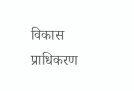विकास प्राधिकरण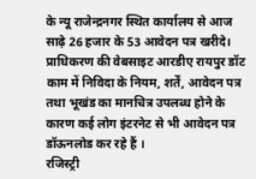के न्यू राजेन्द्रनगर स्थित कार्यालय से आज साढ़े 26 हजार के 53 आवेदन पत्र खरीदे। प्राधिकरण की वेबसाइट आरडीए रायपुर डॉट काम में निविदा के नियम, शर्तें, आवेदन पत्र तथा भूखंड का मानचित्र उपलब्ध होने के कारण कई लोग इंटरनेट से भी आवेदन पत्र डॉऊनलोड कर रहे हैं ।
रजिस्ट्री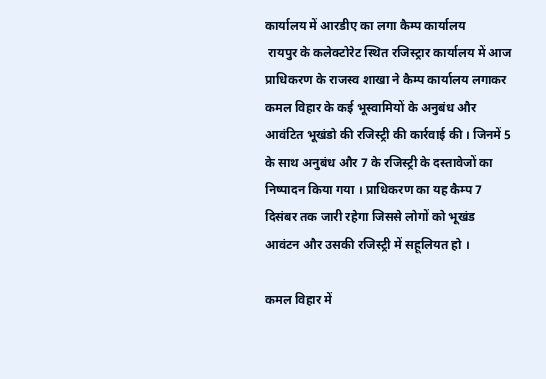कार्यालय में आरडीए का लगा कैम्प कार्यालय
 रायपुर के कलेक्टोरेट स्थित रजिस्ट्रार कार्यालय में आज प्राधिकरण के राजस्व शाखा ने कैम्प कार्यालय लगाकर कमल विहार के कई भूस्वामियों के अनुबंध और आवंटित भूखंडो की रजिस्ट्री की कार्रवाई की । जिनमें 5 के साथ अनुबंध और 7 के रजिस्ट्री के दस्तावेजों का निष्पादन किया गया । प्राधिकरण का यह कैम्प 7 दिसंबर तक जारी रहेगा जिससे लोगों को भूखंड आवंटन और उसकी रजिस्ट्री में सहूलियत हो ।

कमल विहार में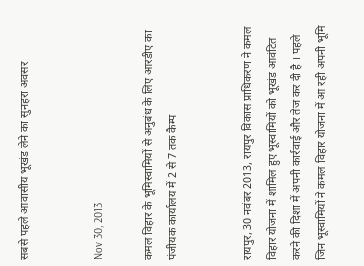सबसे पहले आवासीय भूखंड लेने का सुनहरा अवसर


Nov 30, 2013

कमल विहार के भूमिस्वामियों से अनुबंध के लिए आरडीए का पंजीयक कार्यालय में 2 से 7 तक कैम्प


रायपुर, 30 नवंबर 2013, रायपुर विकास प्राधिकरण ने कमल विहार योजना में शामिल हुए भूस्वामियों को भूखंड आवंटित करने की दिशा में अपनी कार्रवाई और तेज कर दी है । पहले जिन भूस्वामियों ने कमल विहार योजना में आ रही अपनी भूमि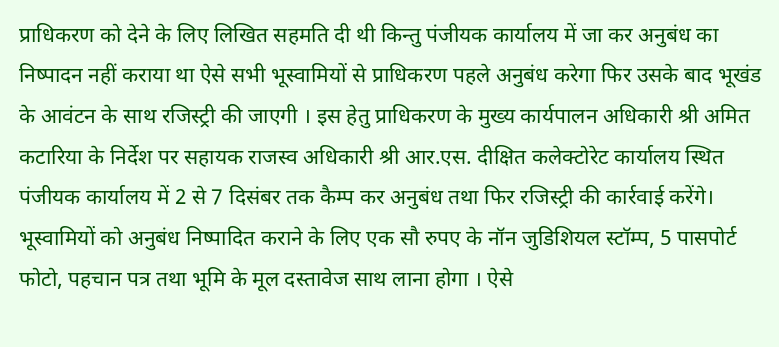प्राधिकरण को देने के लिए लिखित सहमति दी थी किन्तु पंजीयक कार्यालय में जा कर अनुबंध का निष्पादन नहीं कराया था ऐसे सभी भूस्वामियों से प्राधिकरण पहले अनुबंध करेगा फिर उसके बाद भूखंड के आवंटन के साथ रजिस्ट्री की जाएगी । इस हेतु प्राधिकरण के मुख्य कार्यपालन अधिकारी श्री अमित कटारिया के निर्देश पर सहायक राजस्व अधिकारी श्री आर.एस. दीक्षित कलेक्टोरेट कार्यालय स्थित पंजीयक कार्यालय में 2 से 7 दिसंबर तक कैम्प कर अनुबंध तथा फिर रजिस्ट्री की कार्रवाई करेंगे।
भूस्वामियों को अनुबंध निष्पादित कराने के लिए एक सौ रुपए के नॉन जुडिशियल स्टॉम्प, 5 पासपोर्ट फोटो, पहचान पत्र तथा भूमि के मूल दस्तावेज साथ लाना होगा । ऐसे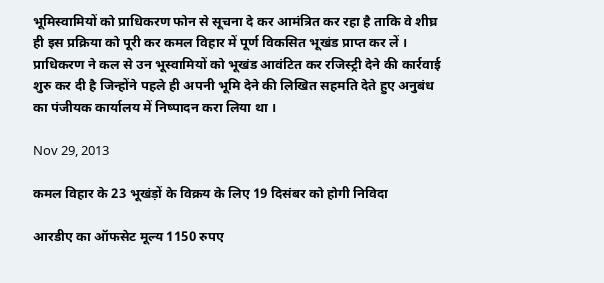भूमिस्वामियों को प्राधिकरण फोन से सूचना दे कर आमंत्रित कर रहा है ताकि वे शीघ्र ही इस प्रक्रिया को पूरी कर कमल विहार में पूर्ण विकसित भूखंड प्राप्त कर लें ।
प्राधिकरण ने कल से उन भूस्वामियों को भूखंड आवंटित कर रजिस्ट्री देने की कार्रवाई शुरु कर दी है जिन्होंने पहले ही अपनी भूमि देने की लिखित सहमति देते हुए अनुबंध का पंजीयक कार्यालय में निष्पादन करा लिया था ।

Nov 29, 2013

कमल विहार के 23 भूखंड़ों के विक्रय के लिए 19 दिसंबर को होगी निविदा

आरडीए का ऑफसेट मूल्य 1150 रुपए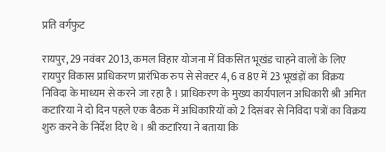प्रति वर्गफुट

रायपुर, 29 नवंबर 2013, कमल विहार योजना में विकसित भूखंड चाहने वालों के लिए रायपुर विकास प्राधिकरण प्रारंभिक रुप से सेक्टर 4, 6 व 8ए में 23 भूखंड़ों का विक्रय निविदा के माध्यम से करने जा रहा है । प्राधिकरण के मुख्य कार्यपालन अधिकारी श्री अमित कटारिया ने दो दिन पहले एक बैठक में अधिकारियों को 2 दिसंबर से निविदा पत्रों का विक्रय शुरु करने के निर्देश दिए थे । श्री कटारिया ने बताया कि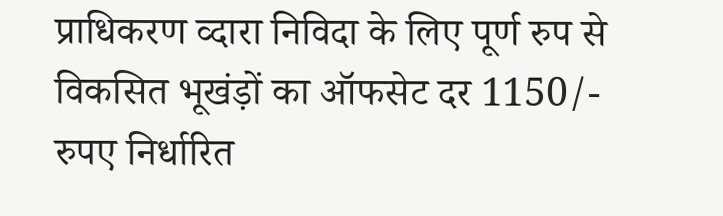प्राधिकरण व्दारा निविदा के लिए पूर्ण रुप से विकसित भूखंड़ों का ऑफसेट दर 1150/- रुपए निर्धारित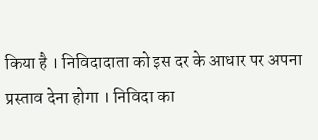किया है । निविदादाता को इस दर के आधार पर अपना प्रस्ताव देना होगा । निविदा का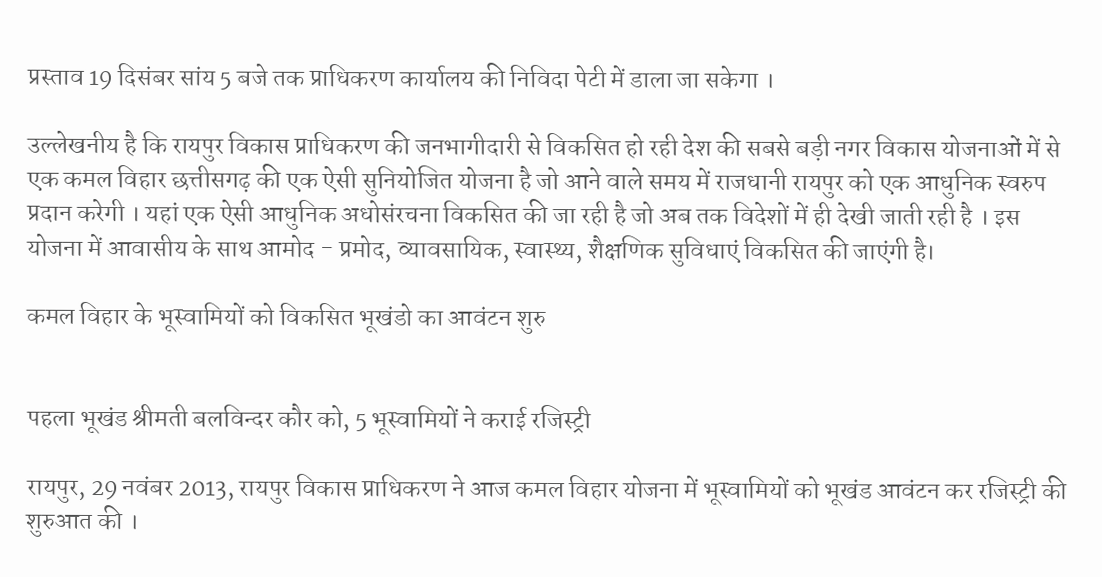प्रस्ताव 19 दिसंबर सांय 5 बजे तक प्राधिकरण कार्यालय की निविदा पेटी में डाला जा सकेगा ।

उल्लेखनीय है कि रायपुर विकास प्राधिकरण की जनभागीदारी से विकसित हो रही देश की सबसे बड़ी नगर विकास योजनाओं में से एक कमल विहार छत्तीसगढ़ की एक ऐसी सुनियोजित योजना है जो आने वाले समय में राजधानी रायपुर को एक आधुनिक स्वरुप प्रदान करेगी । यहां एक ऐसी आधुनिक अधोसंरचना विकसित की जा रही है जो अब तक विदेशों में ही देखी जाती रही है । इस योजना में आवासीय के साथ आमोद - प्रमोद, व्यावसायिक, स्वास्थ्य, शैक्षणिक सुविधाएं विकसित की जाएंगी है।

कमल विहार के भूस्वामियों को विकसित भूखंडो का आवंटन शुरु


पहला भूखंड श्रीमती बलविन्दर कौर को, 5 भूस्वामियों ने कराई रजिस्ट्री

रायपुर, 29 नवंबर 2013, रायपुर विकास प्राधिकरण ने आज कमल विहार योजना में भूस्वामियों को भूखंड आवंटन कर रजिस्ट्री की शुरुआत की ।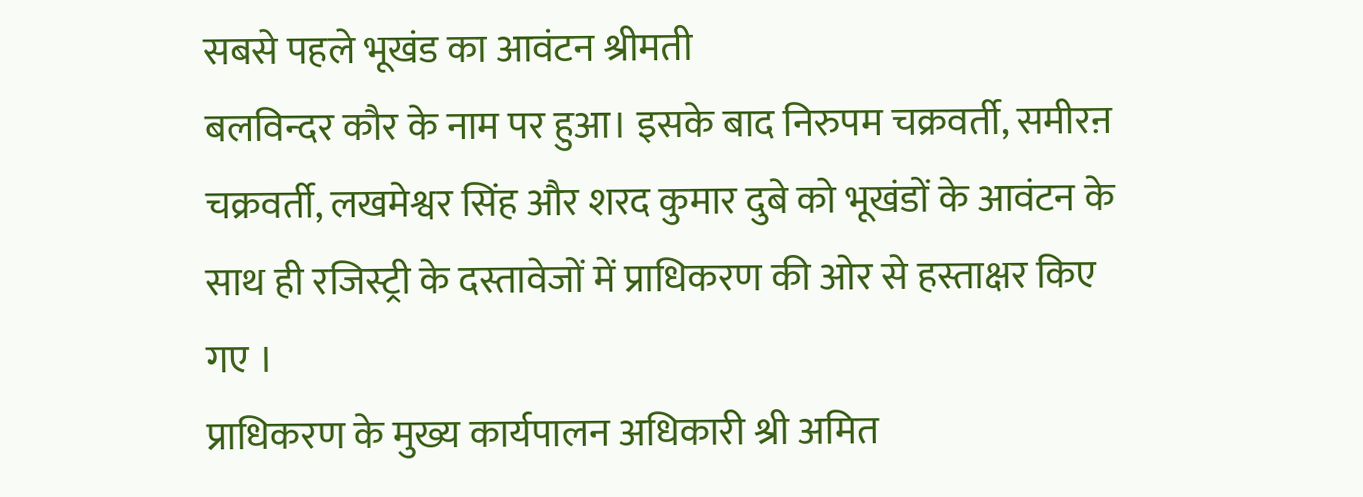सबसे पहले भूखंड का आवंटन श्रीमती
बलविन्दर कौर के नाम पर हुआ। इसके बाद निरुपम चक्रवर्ती, समीरऩ चक्रवर्ती, लखमेश्वर सिंह और शरद कुमार दुबे को भूखंडों के आवंटन के साथ ही रजिस्ट्री के दस्तावेजों में प्राधिकरण की ओर से हस्ताक्षर किए गए ।
प्राधिकरण के मुख्य कार्यपालन अधिकारी श्री अमित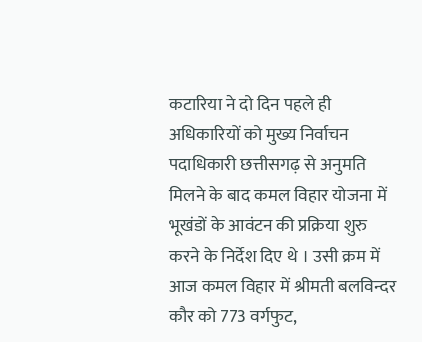कटारिया ने दो दिन पहले ही अधिकारियों को मुख्य निर्वाचन पदाधिकारी छत्तीसगढ़ से अनुमति मिलने के बाद कमल विहार योजना में भूखंडों के आवंटन की प्रक्रिया शुरु करने के निर्देश दिए थे । उसी क्रम में आज कमल विहार में श्रीमती बलविन्दर कौर को 773 वर्गफुट,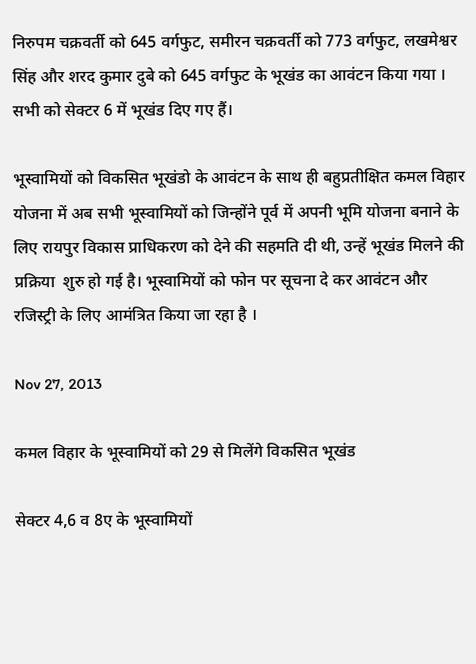निरुपम चक्रवर्ती को 645 वर्गफुट, समीरन चक्रवर्ती को 773 वर्गफुट, लखमेश्वर सिंह और शरद कुमार दुबे को 645 वर्गफुट के भूखंड का आवंटन किया गया । सभी को सेक्टर 6 में भूखंड दिए गए हैं।

भूस्वामियों को विकसित भूखंडो के आवंटन के साथ ही बहुप्रतीक्षित कमल विहार योजना में अब सभी भूस्वामियों को जिन्होंने पूर्व में अपनी भूमि योजना बनाने के लिए रायपुर विकास प्राधिकरण को देने की सहमति दी थी, उन्हें भूखंड मिलने की प्रक्रिया  शुरु हो गई है। भूस्वामियों को फोन पर सूचना दे कर आवंटन और रजिस्ट्री के लिए आमंत्रित किया जा रहा है ।

Nov 27, 2013

कमल विहार के भूस्वामियों को 29 से मिलेंगे विकसित भूखंड

सेक्टर 4,6 व 8ए के भूस्वामियों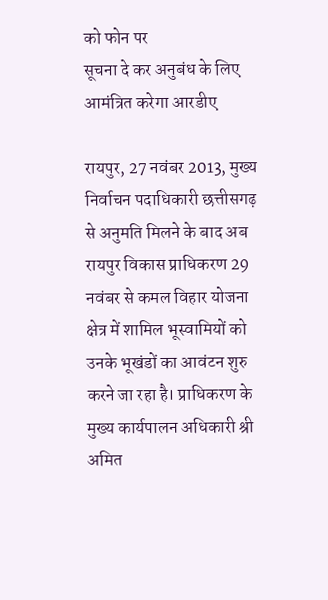को फोन पर
सूचना दे कर अनुबंध के लिए आमंत्रित करेगा आरडीए

रायपुर, 27 नवंबर 2013, मुख्य निर्वाचन पदाधिकारी छत्तीसगढ़ से अनुमति मिलने के बाद अब रायपुर विकास प्राधिकरण 29 नवंबर से कमल विहार योजना क्षेत्र में शामिल भूस्वामियों को
उनके भूखंडों का आवंटन शुरु करने जा रहा है। प्राधिकरण के मुख्य कार्यपालन अधिकारी श्री अमित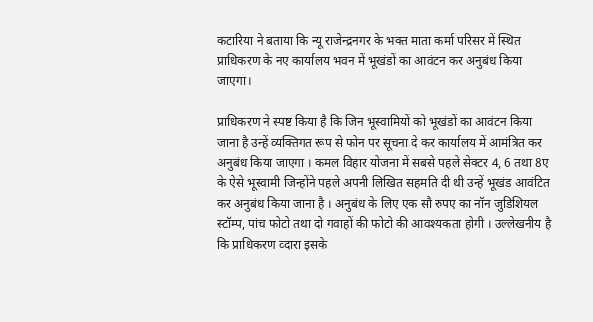कटारिया ने बताया कि न्यू राजेन्द्रनगर के भक्त माता कर्मा परिसर में स्थित प्राधिकरण के नए कार्यालय भवन में भूखंडों का आवंटन कर अनुबंध किया जाएगा।

प्राधिकरण ने स्पष्ट किया है कि जिन भूस्वामियों को भूखंडों का आवंटन किया जाना है उन्हें व्यक्तिगत रूप से फोन पर सूचना दे कर कार्यालय में आमंत्रित कर अनुबंध किया जाएगा । कमल विहार योजना में सबसे पहले सेक्टर 4, 6 तथा 8ए के ऐसे भूस्वामी जिन्होंने पहले अपनी लिखित सहमति दी थी उन्हें भूखंड आवंटित कर अनुबंध किया जाना है । अनुबंध के लिए एक सौ रुपए का नॉन जुडिशियल स्टॉम्प, पांच फोटो तथा दो गवाहों की फोटो की आवश्यकता होगी । उल्लेखनीय है कि प्राधिकरण व्दारा इसके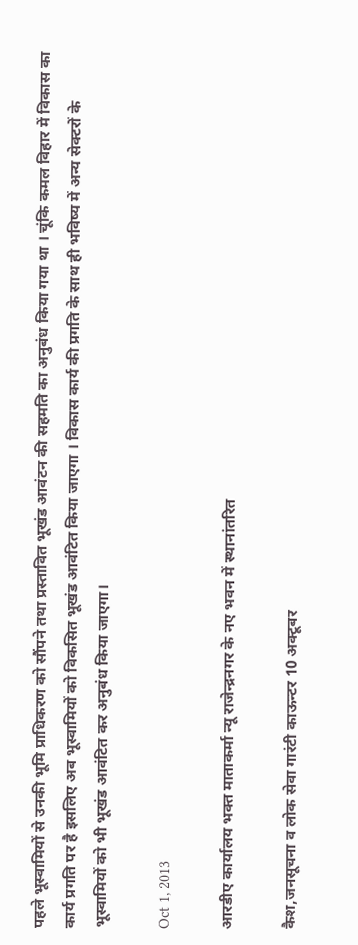पहले भूस्वामियों से उनकी भूमि प्राधिकरण को सौंपने तथा प्रस्तावित भूखंड आवंटन की सहमति का अनुबंध किया गया था । चूंकि कमल विहार में विकास का कार्य प्रगति पर है इसलिए अब भूस्वामियों को विकसित भूखंड आवंटित किया जाएगा । विकास कार्य की प्रगति के साथ ही भविष्य में अन्य सेक्टरों के भूस्वामियों को भी भूखंड आवंटित कर अनुबंध किया जाएगा।

Oct 1, 2013

आरडीए कार्यालय भक्त माताकर्मा न्यू राजेन्द्रनगर के नए भवन में स्थानांतरित

कैश,जनसूचना व लोक सेवा गारंटी काऊन्टर 10 अक्टूबर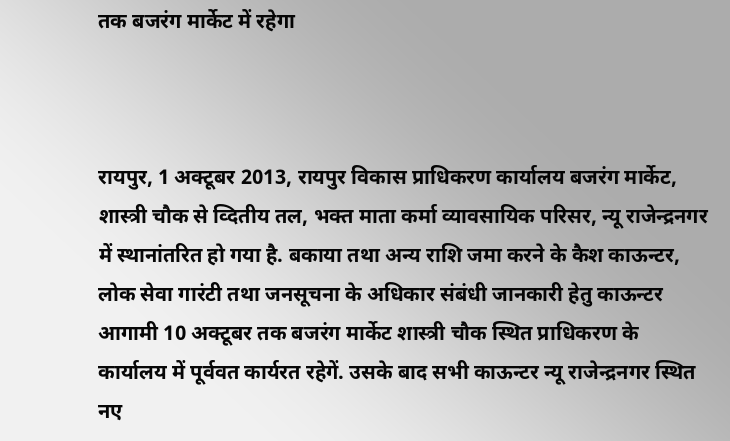तक बजरंग मार्केट में रहेगा



रायपुर, 1 अक्टूबर 2013, रायपुर विकास प्राधिकरण कार्यालय बजरंग मार्केट, शास्त्री चौक से व्दितीय तल, भक्त माता कर्मा व्यावसायिक परिसर, न्यू राजेन्द्रनगर में स्थानांतरित हो गया है. बकाया तथा अन्य राशि जमा करने के कैश काऊन्टर, लोक सेवा गारंटी तथा जनसूचना के अधिकार संबंधी जानकारी हेतु काऊन्टर आगामी 10 अक्टूबर तक बजरंग मार्केट शास्त्री चौक स्थित प्राधिकरण के कार्यालय में पूर्ववत कार्यरत रहेगें. उसके बाद सभी काऊन्टर न्यू राजेन्द्रनगर स्थित नए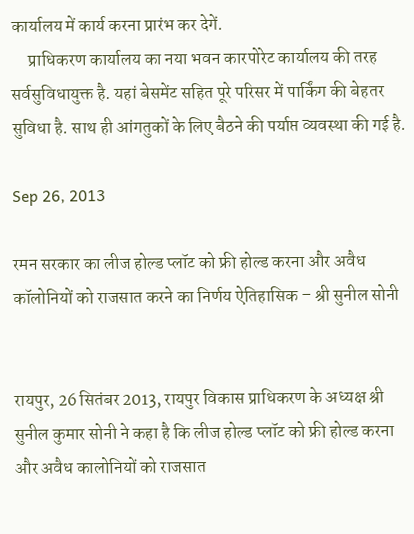कार्यालय में कार्य करना प्रारंभ कर देगें.
     प्राधिकरण कार्यालय का नया भवन कारपोरेट कार्यालय की तरह सर्वसुविधायुक्त है. यहां बेसमेंट सहित पूरे परिसर में पार्किंग की बेहतर सुविधा है. साथ ही आंगतुकों के लिए बैठने की पर्याप्त व्यवस्था की गई है.

Sep 26, 2013

रमन सरकार का लीज होल्ड प्लॉट को फ्री होल्ड करना और अवैध कॉलोनियों को राजसात करने का निर्णय ऐतिहासिक – श्री सुनील सोनी


रायपुर, 26 सितंबर 2013, रायपुर विकास प्राधिकरण के अध्यक्ष श्री सुनील कुमार सोनी ने कहा है कि लीज होल्ड प्लॉट को फ्री होल्ड करना और अवैध कालोनियों को राजसात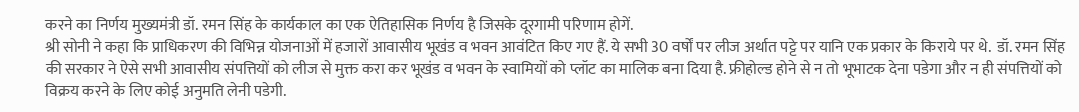करने का निर्णय मुख्यमंत्री डॉ. रमन सिंह के कार्यकाल का एक ऐतिहासिक निर्णय है जिसके दूरगामी परिणाम होगें.
श्री सोनी ने कहा कि प्राधिकरण की विभिन्न योजनाओं में हजारों आवासीय भूखंड व भवन आवंटित किए गए हैं. ये सभी 30 वर्षों पर लीज अर्थात पट्टे पर यानि एक प्रकार के किराये पर थे.  डॉ. रमन सिंह की सरकार ने ऐसे सभी आवासीय संपत्तियों को लीज से मुक्त करा कर भूखंड व भवन के स्वामियों को प्लॉट का मालिक बना दिया है. फ्रीहोल्ड होने से न तो भूभाटक देना पडेगा और न ही संपत्तियों को विक्रय करने के लिए कोई अनुमति लेनी पडेगी.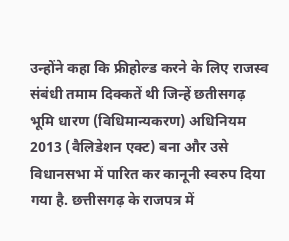उन्होंने कहा कि फ्रीहोल्ड करने के लिए राजस्व संबंधी तमाम दिक्कतें थी जिन्हें छतीसगढ़ भूमि धारण (विधिमान्यकरण) अधिनियम 2013 (वैलिडेशन एक्ट) बना और उसे विधानसभा में पारित कर कानूनी स्वरुप दिया गया है. छत्तीसगढ़ के राजपत्र में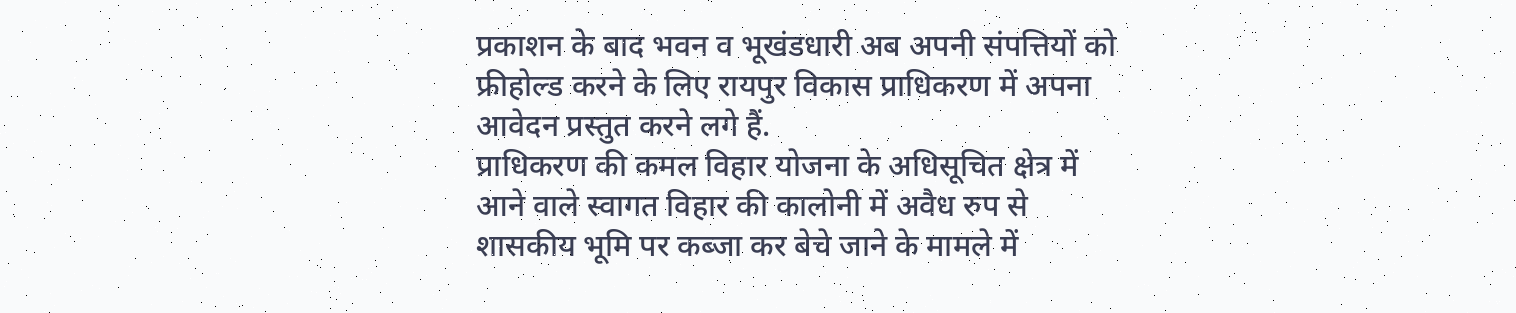प्रकाशन के बाद भवन व भूखंडधारी अब अपनी संपत्तियों को फ्रीहोल्ड करने के लिए रायपुर विकास प्राधिकरण में अपना आवेदन प्रस्तुत करने लगे हैं.
प्राधिकरण की कमल विहार योजना के अधिसूचित क्षेत्र में आने वाले स्वागत विहार की कालोनी में अवैध रुप से शासकीय भूमि पर कब्जा कर बेचे जाने के मामले में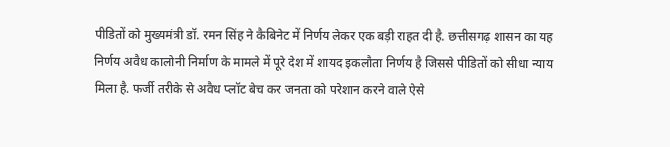पीडितों को मुख्यमंत्री डॉ. रमन सिंह ने कैबिनेट में निर्णय लेकर एक बड़ी राहत दी है. छत्तीसगढ़ शासन का यह निर्णय अवैध कालोनी निर्माण के मामले में पूरे देश में शायद इकलौता निर्णय है जिससे पीडितों को सीधा न्याय मिला है. फर्जी तरीके से अवैध प्लॉट बेच कर जनता को परेशान करने वाले ऐसे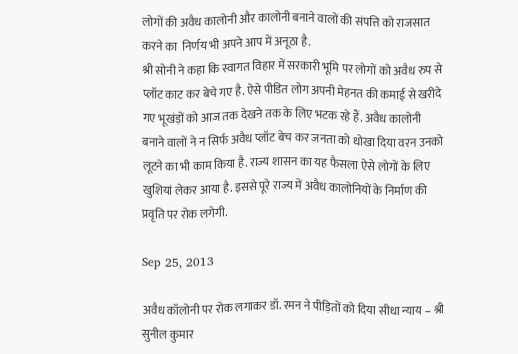लोगों की अवैध कालोनी और कालोनी बनाने वालों की संपत्ति को राजसात करने का  निर्णय भी अपने आप में अनूठा है.
श्री सोनी ने कहा कि स्वागत विहार में सरकारी भूमि पर लोगों को अवैध रुप से प्लॉट काट कर बेचे गए है. ऐसे पीडित लोग अपनी मेहनत की कमाई से खरीदे गए भूखंड़ों को आज तक देखने तक के लिए भटक रहे हैं. अवैध कालोनी बनाने वालों ने न सिर्फ अवैध प्लॉट बेच कर जनता को धोखा दिया वरन उनको लूटने का भी काम किया है. राज्य शासन का यह फैसला ऐसे लोगों के लिए खुशियां लेकर आया है. इससे पूरे राज्य में अवैध कालोनियों के निर्माण की प्रवृति पर रोक लगेगी.

Sep 25, 2013

अवैध कॉलोनी पर रोक लगाकर डॉ. रमन ने पीड़ितों को दिया सीधा न्याय – श्री सुनील कुमार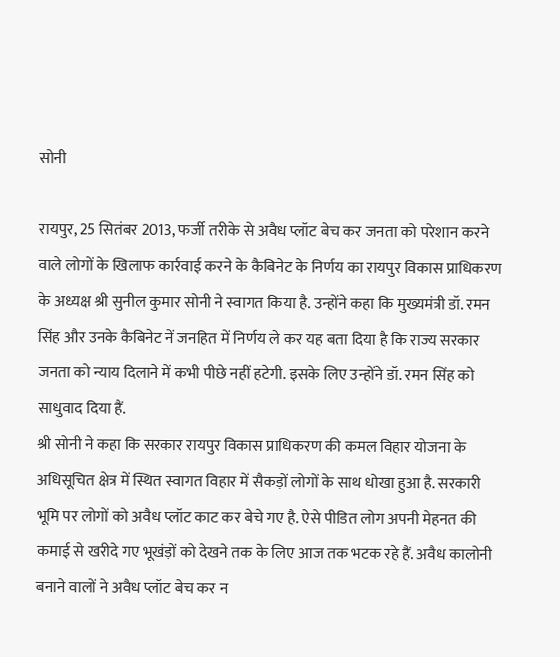सोनी

रायपुर, 25 सितंबर 2013, फर्जी तरीके से अवैध प्लॉट बेच कर जनता को परेशान करने वाले लोगों के खिलाफ कार्रवाई करने के कैबिनेट के निर्णय का रायपुर विकास प्राधिकरण के अध्यक्ष श्री सुनील कुमार सोनी ने स्वागत किया है. उन्होंने कहा कि मुख्यमंत्री डॉ. रमन सिंह और उनके कैबिनेट नें जनहित में निर्णय ले कर यह बता दिया है कि राज्य सरकार जनता को न्याय दिलाने में कभी पीछे नहीं हटेगी. इसके लिए उन्होंने डॉ. रमन सिंह को साधुवाद दिया हैं.
श्री सोनी ने कहा कि सरकार रायपुर विकास प्राधिकरण की कमल विहार योजना के अधिसूचित क्षेत्र में स्थित स्वागत विहार में सैकड़ों लोगों के साथ धोखा हुआ है. सरकारी भूमि पर लोगों को अवैध प्लॉट काट कर बेचे गए है. ऐसे पीडित लोग अपनी मेहनत की कमाई से खरीदे गए भूखंड़ों को देखने तक के लिए आज तक भटक रहे हैं. अवैध कालोनी बनाने वालों ने अवैध प्लॉट बेच कर न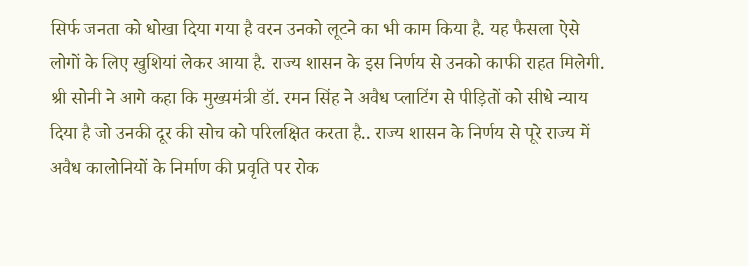सिर्फ जनता को धोखा दिया गया है वरन उनको लूटने का भी काम किया है. यह फैसला ऐसे लोगों के लिए खुशियां लेकर आया है. राज्य शासन के इस निर्णय से उनको काफी राहत मिलेगी.
श्री सोनी ने आगे कहा कि मुख्यमंत्री डॉ. रमन सिंह ने अवैध प्लाटिंग से पीड़ितों को सीधे न्याय दिया है जो उनकी दूर की सोच को परिलक्षित करता है.. राज्य शासन के निर्णय से पूरे राज्य में अवैध कालोनियों के निर्माण की प्रवृति पर रोक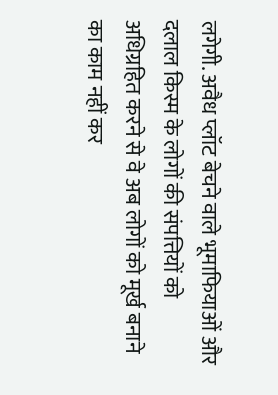लगेगी. अवैध प्लॉट बेचने वाले भूमाफियाओं और दलाल किस्म के लोगों की संपत्तियों को अधिग्रहित करने से वे अब लोगों को मूर्ख बनाने का काम नहीं कर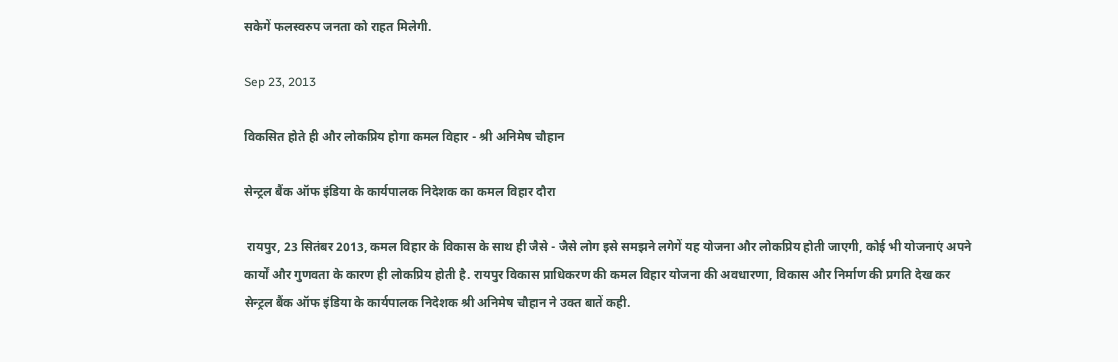सकेगें फलस्वरुप जनता को राहत मिलेगी.

Sep 23, 2013

विकसित होते ही और लोकप्रिय होगा कमल विहार - श्री अनिमेष चौहान

सेन्ट्रल बैंक ऑफ इंडिया के कार्यपालक निदेशक का कमल विहार दौरा

 रायपुर, 23 सितंबर 2013, कमल विहार के विकास के साथ ही जैसे - जैसे लोग इसे समझने लगेगें यह योजना और लोकप्रिय होती जाएगी, कोई भी योजनाएं अपने कार्यों और गुणवता के कारण ही लोकप्रिय होती है. रायपुर विकास प्राधिकरण की कमल विहार योजना की अवधारणा, विकास और निर्माण की प्रगति देख कर सेन्ट्रल बैंक ऑफ इंडिया के कार्यपालक निदेशक श्री अनिमेष चौहान ने उक्त बातें कही.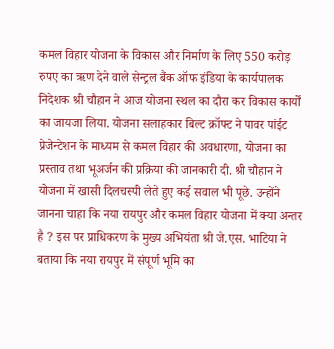कमल विहार योजना के विकास और निर्माण के लिए 550 करोड़ रुपए का ऋण देने वाले सेन्ट्रल बैंक ऑफ इंडिया के कार्यपालक निदेशक श्री चौहान ने आज योजना स्थल का दौरा कर विकास कार्यों का जायजा लिया. योजना सलाहकार बिल्ट क्रॉफ्ट ने पावर पांईट प्रेजेन्टेशन के माध्यम से कमल विहार की अवधारणा, योजना का प्रस्ताव तथा भूअर्जन की प्रक्रिया की जानकारी दी. श्री चौहान ने योजना में खासी दिलचस्पी लेते हुए कई सवाल भी पूछे. उन्होंने जानना चाहा कि नया रायपुर और कमल विहार योजना में क्या अन्तर है ? इस पर प्राधिकरण के मुख्य अभियंता श्री जे.एस. भाटिया ने बताया कि नया रायपुर में संपूर्ण भूमि का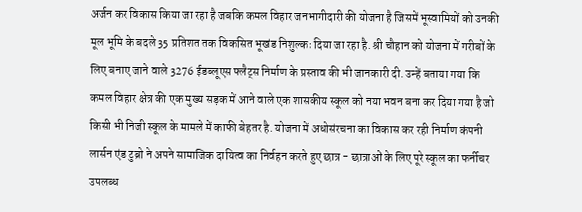अर्जन कर विकास किया जा रहा है जबकि कमल विहार जनभागीदारी की योजना है जिसमें भूस्वामियों को उनकी मूल भूमि के बदले 35 प्रतिशत तक विकसित भूखंड निशुल्कः दिया जा रहा है. श्री चौहान को योजना में गरीबों के लिए बनाए जाने वाले 3276 ईडब्लूएस फ्लैट्स निर्माण के प्रस्ताव की भी जानकारी दी. उन्हें बताया गया कि कमल विहार क्षेत्र की एक मुख्य सड़क में आने वाले एक शासकीय स्कूल को नया भवन बना कर दिया गया है जो किसी भी निजी स्कूल के मामले में काफी बेहतर है. योजना में अधोसंरचना का विकास कर रही निर्माण कंपनी लार्सन एंड टुब्रो ने अपने सामाजिक दायित्व का निर्वहन करते हुए छात्र - छात्राओं के लिए पूरे स्कूल का फर्नीचर उपलब्ध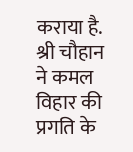कराया है.
श्री चौहान ने कमल विहार की प्रगति के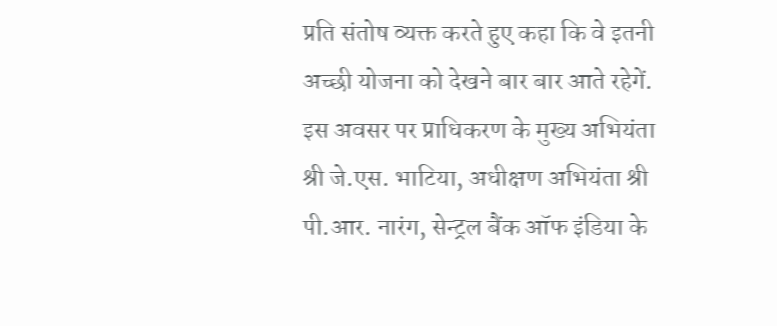प्रति संतोष व्यक्त करते हुए कहा कि वे इतनी अच्छी योजना को देखने बार बार आते रहेगें. इस अवसर पर प्राधिकरण के मुख्य अभियंता श्री जे.एस. भाटिया, अधीक्षण अभियंता श्री पी.आर. नारंग, सेन्ट्रल बैंक ऑफ इंडिया के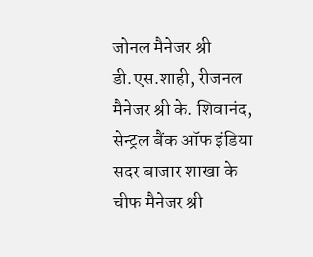जोनल मैनेजर श्री डी.एस.शाही, रीजनल मैनेजर श्री के. शिवानंद, सेन्ट्रल बैंक ऑफ इंडिया सदर बाजार शाखा के चीफ मैनेजर श्री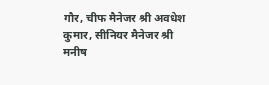गौर, चीफ मैनेजर श्री अवधेश कुमार, सीनियर मैनेजर श्री मनीष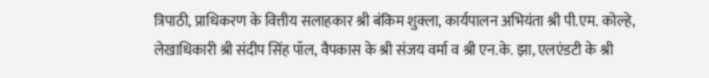त्रिपाठी, प्राधिकरण के वित्तीय सलाहकार श्री बंकिम शुक्ला, कार्यपालन अभियंता श्री पी.एम. कोल्हे, लेखाधिकारी श्री संदीप सिंह पॉल, वैपकास के श्री संजय वर्मा व श्री एन.के. झा, एलएंडटी के श्री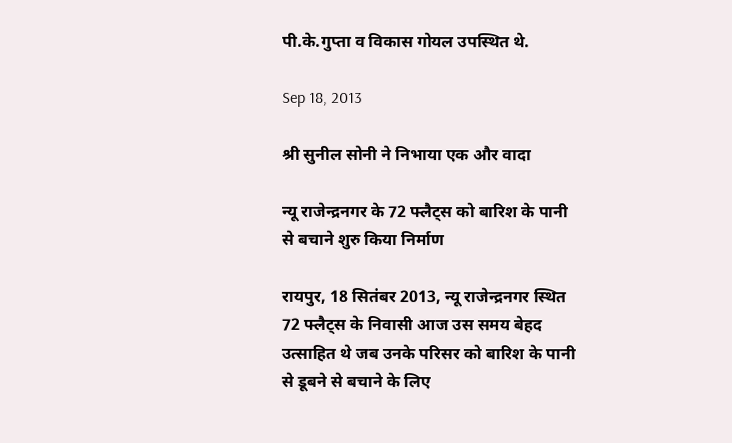पी.के.गुप्ता व विकास गोयल उपस्थित थे.

Sep 18, 2013

श्री सुनील सोनी ने निभाया एक और वादा

न्यू राजेन्द्रनगर के 72 फ्लैट्स को बारिश के पानी से बचाने शुरु किया निर्माण

रायपुर, 18 सितंबर 2013, न्यू राजेन्द्रनगर स्थित 72 फ्लैट्स के निवासी आज उस समय बेहद उत्साहित थे जब उनके परिसर को बारिश के पानी से डूबने से बचाने के लिए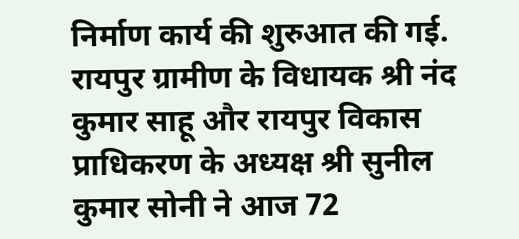निर्माण कार्य की शुरुआत की गई. रायपुर ग्रामीण के विधायक श्री नंद कुमार साहू और रायपुर विकास प्राधिकरण के अध्यक्ष श्री सुनील कुमार सोनी ने आज 72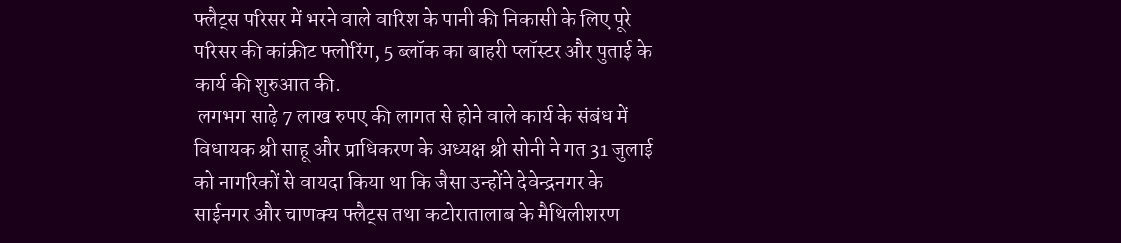फ्लैट्स परिसर में भरने वाले वारिश के पानी की निकासी के लिए पूरे परिसर की कांक्रीट फ्लोरिंग, 5 ब्लॉक का बाहरी प्लॉस्टर और पुताई के कार्य की शुरुआत की.
 लगभग साढ़े 7 लाख रुपए की लागत से होने वाले कार्य के संबंध में विधायक श्री साहू और प्राधिकरण के अध्यक्ष श्री सोनी ने गत 31 जुलाई को नागरिकों से वायदा किया था कि जैसा उन्होंने देवेन्द्रनगर के साईनगर और चाणक्य फ्लैट्स तथा कटोरातालाब के मैथिलीशरण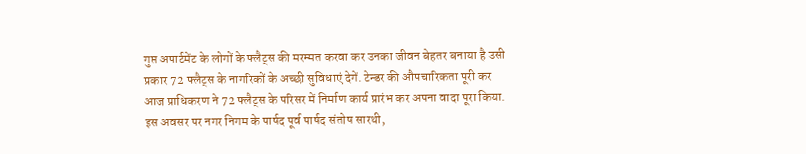गुप्त अपार्टमेंट के लोगों के फ्लैट्स की मरम्मत करवा कर उनका जीवन बेहतर बनाया है उसी प्रकार 72 फ्लैट्स के नागरिकों के अच्छी सुविधाएं देगें. टेन्डर की औपचारिकता पूरी कर आज प्राधिकरण ने 72 फ्लैट्स के परिसर में निर्माण कार्य प्रारंभ कर अपना वादा पूरा किया.
इस अवसर पर नगर निगम के पार्षद पूर्व पार्षद संतोष सारथी,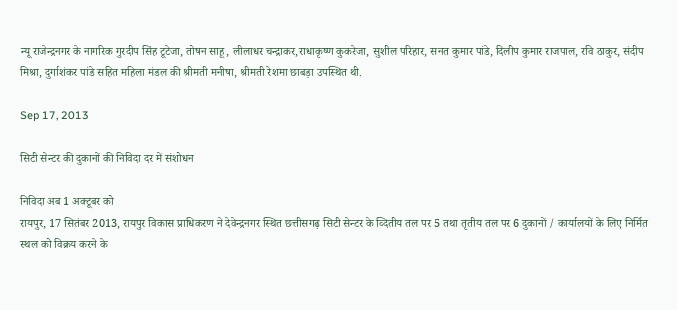न्यू राजेन्द्रनगर के नागरिक गुरदीप सिंह टूटेजा, तोषन साहू, लीलाधर चन्द्राकर,राधाकृष्ण कुकरेजा, सुशील परिहार, सनत कुमार पांडे, दिलीप कुमार राजपाल, रवि ठाकुर, संदीप मिश्रा, दुर्गाशंकर पांडे सहित महिला मंडल की श्रीमती मनीषा, श्रीमती रेशमा छाबड़ा उपस्थित थी.

Sep 17, 2013

सिटी सेन्टर की दुकानों की निविदा दर में संशोधन

निविदा अब 1 अक्टूबर को
रायपुर, 17 सितंबर 2013, रायपुर विकास प्राधिकरण ने देवेन्द्रनगर स्थित छत्तीसगढ़ सिटी सेन्टर के व्दितीय तल पर 5 तथा तृतीय तल पर 6 दुकानों / कार्यालयों के लिए निर्मित स्थल को विक्रय करने के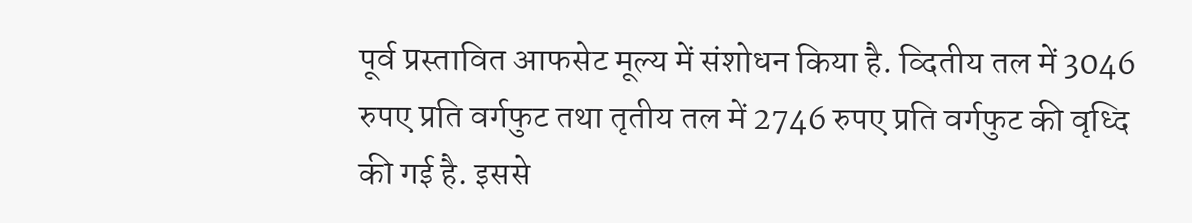पूर्व प्रस्तावित आफसेट मूल्य में संशोधन किया है. व्दितीय तल में 3046 रुपए प्रति वर्गफुट तथा तृतीय तल में 2746 रुपए प्रति वर्गफुट की वृध्दि की गई है. इससे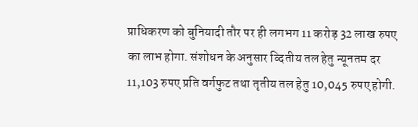प्राधिकरण को बुनियादी तौर पर ही लगभग 11 करोड़ 32 लाख रुपए का लाभ होगा. संशोधन के अनुसार व्दितीय तल हेतु न्यूनतम दर 11,103 रुपए प्रति वर्गफुट तथा तृतीय तल हेतु 10,045 रुपए होगी.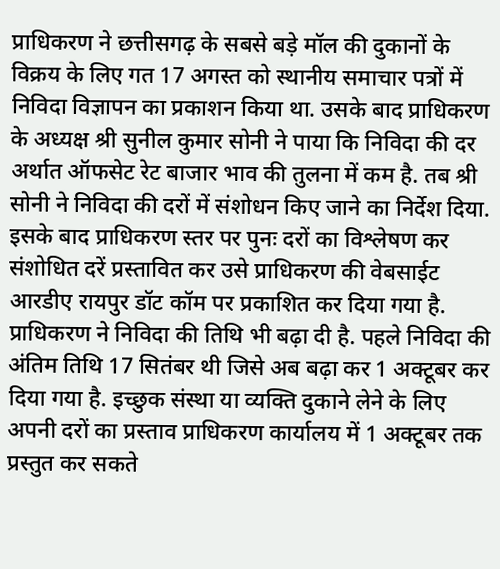प्राधिकरण ने छत्तीसगढ़ के सबसे बड़े मॉल की दुकानों के विक्रय के लिए गत 17 अगस्त को स्थानीय समाचार पत्रों में निविदा विज्ञापन का प्रकाशन किया था. उसके बाद प्राधिकरण के अध्यक्ष श्री सुनील कुमार सोनी ने पाया कि निविदा की दर अर्थात ऑफसेट रेट बाजार भाव की तुलना में कम है. तब श्री सोनी ने निविदा की दरों में संशोधन किए जाने का निर्देश दिया. इसके बाद प्राधिकरण स्तर पर पुनः दरों का विश्लेषण कर संशोधित दरें प्रस्तावित कर उसे प्राधिकरण की वेबसाईट आरडीए रायपुर डॉट कॉम पर प्रकाशित कर दिया गया है.
प्राधिकरण ने निविदा की तिथि भी बढ़ा दी है. पहले निविदा की अंतिम तिथि 17 सितंबर थी जिसे अब बढ़ा कर 1 अक्टूबर कर दिया गया है. इच्छुक संस्था या व्यक्ति दुकाने लेने के लिए अपनी दरों का प्रस्ताव प्राधिकरण कार्यालय में 1 अक्टूबर तक प्रस्तुत कर सकते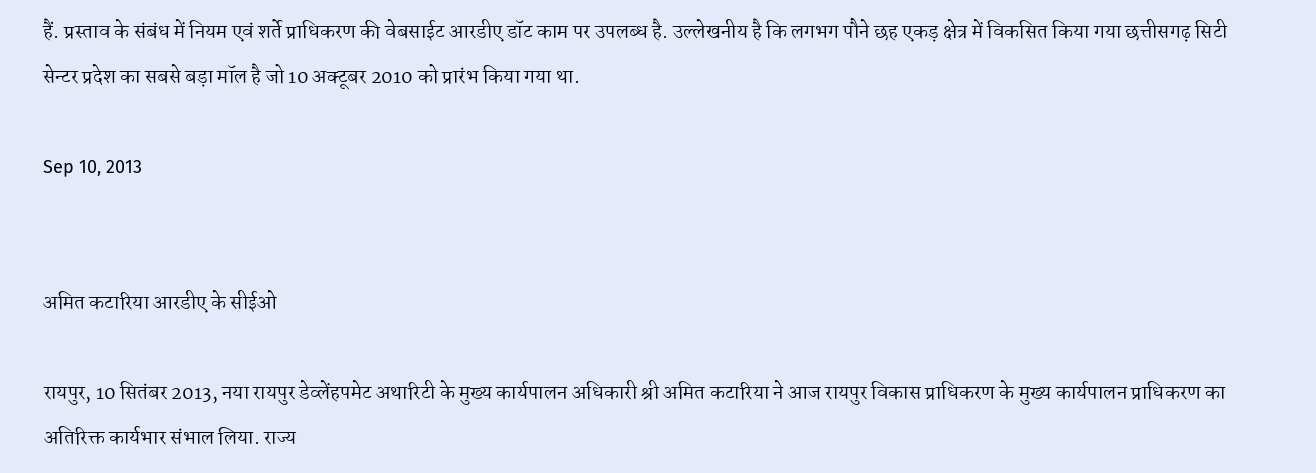हैं. प्रस्ताव के संबंध में नियम एवं शर्ते प्राधिकरण की वेबसाईट आरडीए डॉट काम पर उपलब्ध है. उल्लेखनीय है कि लगभग पौने छह एकड़ क्षेत्र में विकसित किया गया छत्तीसगढ़ सिटी सेन्टर प्रदेश का सबसे बड़ा मॉल है जो 10 अक्टूबर 2010 को प्रारंभ किया गया था.

Sep 10, 2013


अमित कटारिया आरडीए के सीईओ

रायपुर, 10 सितंबर 2013, नया रायपुर डेव्लेंहपमेट अथारिटी के मुख्य कार्यपालन अधिकारी श्री अमित कटारिया ने आज रायपुर विकास प्राधिकरण के मुख्य कार्यपालन प्राधिकरण का अतिरिक्त कार्यभार संभाल लिया. राज्य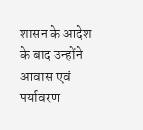शासन के आदेश के बाद उन्होंने  आवास एवं पर्यावरण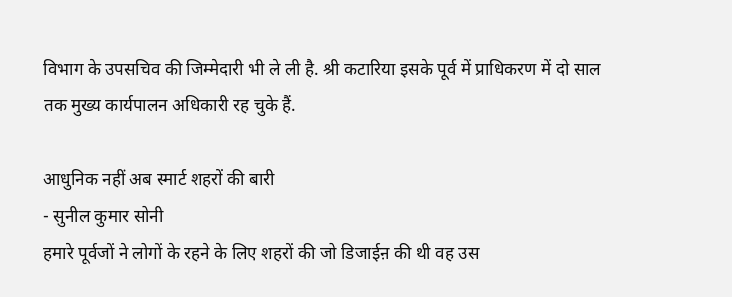विभाग के उपसचिव की जिम्मेदारी भी ले ली है. श्री कटारिया इसके पूर्व में प्राधिकरण में दो साल तक मुख्य कार्यपालन अधिकारी रह चुके हैं.

आधुनिक नहीं अब स्मार्ट शहरों की बारी
- सुनील कुमार सोनी
हमारे पूर्वजों ने लोगों के रहने के लिए शहरों की जो डिजाईऩ की थी वह उस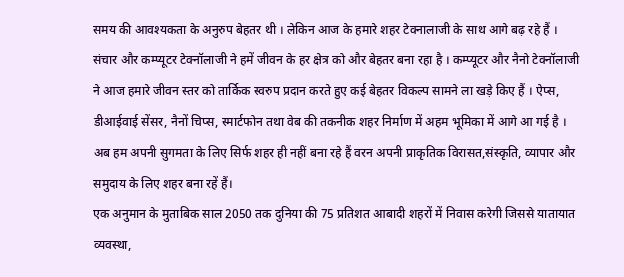समय की आवश्यकता के अनुरुप बेहतर थी । लेकिन आज के हमारे शहर टेक्नालाजी के साथ आगे बढ़ रहे हैं ।
संचार और कम्प्यूटर टेक्नॉलाजी ने हमें जीवन के हर क्षेत्र को और बेहतर बना रहा है । कम्प्यूटर और नैनो टेक्नॉलाजी ने आज हमारे जीवन स्तर को तार्किक स्वरुप प्रदान करते हुए कई बेहतर विकल्प सामने ला खड़े किए हैं । ऐप्स, डीआईवाई सेंसर, नैनों चिप्स, स्मार्टफोन तथा वेब की तकनीक शहर निर्माण में अहम भूमिका में आगे आ गई है । अब हम अपनी सुगमता के लिए सिर्फ शहर ही नहीं बना रहे हैं वरन अपनी प्राकृतिक विरासत,संस्कृति, व्यापार और समुदाय के लिए शहर बना रहें हैं।
एक अनुमान के मुताबिक साल 2050 तक दुनिया की 75 प्रतिशत आबादी शहरों में निवास करेगी जिससे यातायात व्यवस्था,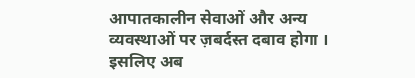आपातकालीन सेवाओं और अन्य व्यवस्थाओं पर ज़बर्दस्त दबाव होगा । इसलिए अब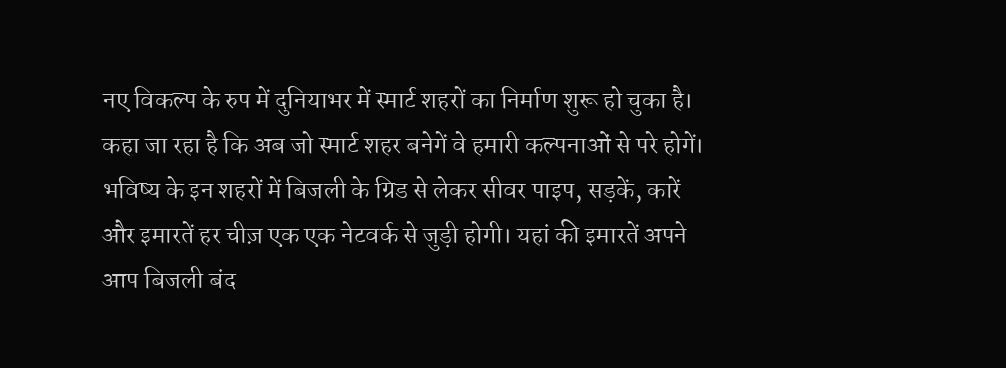नए विकल्प के रुप में दुनियाभर में स्मार्ट शहरों का निर्माण शुरू हो चुका है। कहा जा रहा है कि अब जो स्मार्ट शहर बनेगें वे हमारी कल्पनाओं से परे होगें। भविष्य के इन शहरों में बिजली के ग्रिड से लेकर सीवर पाइप, सड़कें, कारें और इमारतें हर चीज़ एक एक नेटवर्क से जुड़ी होगी। यहां की इमारतें अपने आप बिजली बंद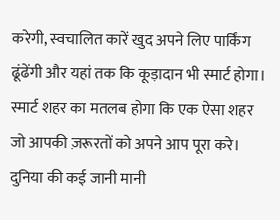करेगी, स्वचालित कारें खुद अपने लिए पार्किंग ढूंढेंगी और यहां तक कि कूड़ादान भी स्मार्ट होगा। स्मार्ट शहर का मतलब होगा कि एक ऐसा शहर जो आपकी ज़रूरतों को अपने आप पूरा करे।
दुनिया की कई जानी मानी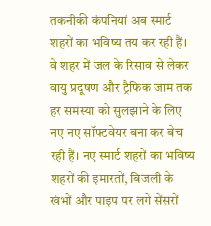तकनीकी कंपनियां अब स्मार्ट शहरों का भविष्य तय कर रही हैं। वे शहर में जल के रिसाव से लेकर वायु प्रदूषण और ट्रैफिक जाम तक हर समस्या को सुलझाने के लिए नए नए सॉफ्टवेयर बना कर बेच रही हैं। नए स्मार्ट शहरों का भविष्य शहरों की इमारतों, बिजली के खंभों और पाइप पर लगे सेंसरों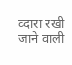व्दारा रखी जाने वाली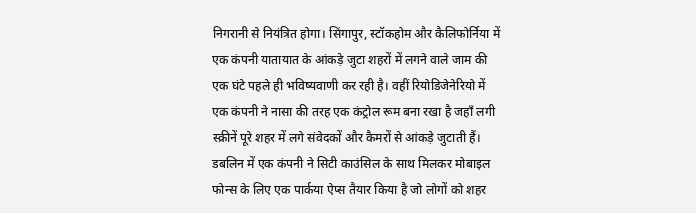निगरानी से नियंत्रित होगा। सिंगापुर, स्टॉकहोम और कैलिफोर्निया में एक कंपनी यातायात के आंकड़े जुटा शहरों में लगने वाले जाम की एक घंटे पहले ही भविष्यवाणी कर रही है। वहीं रियोडिजेनेरियो में एक कंपनी ने नासा की तरह एक कंट्रोल रूम बना रखा है जहाँ लगी स्क्रीनें पूरे शहर में लगे संवेदकों और कैमरों से आंकड़े जुटाती हैं। डबलिन में एक कंपनी ने सिटी काउंसिल के साथ मिलकर मोबाइल फोन्स के लिए एक पार्कया ऐप्स तैयार किया है जो लोगों को शहर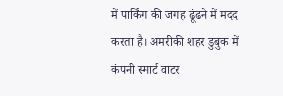में पार्किंग की जगह ढूंढने में मदद करता है। अमरीकी शहर डुबुक में कंपनी स्मार्ट वाटर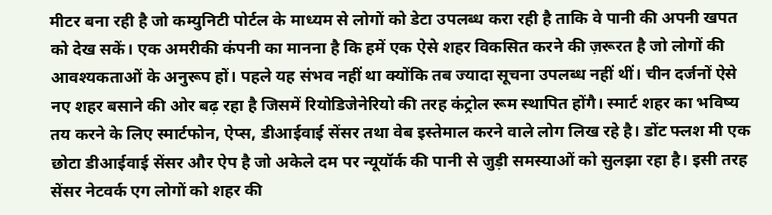मीटर बना रही है जो कम्युनिटी पोर्टल के माध्यम से लोगों को डेटा उपलब्ध करा रही है ताकि वे पानी की अपनी खपत को देख सकें। एक अमरीकी कंपनी का मानना है कि हमें एक ऐसे शहर विकसित करने की ज़रूरत है जो लोगों की आवश्यकताओं के अनुरूप हों। पहले यह संभव नहीं था क्योंकि तब ज्यादा सूचना उपलब्ध नहीं थीं। चीन दर्जनों ऐसे नए शहर बसाने की ओर बढ़ रहा है जिसमें रियोडिजेनेरियो की तरह कंट्रोल रूम स्थापित होंगै। स्मार्ट शहर का भविष्य तय करने के लिए स्मार्टफोन, ऐप्स, डीआईवाई सेंसर तथा वेब इस्तेमाल करने वाले लोग लिख रहे है। डोंट फ्लश मी एक छोटा डीआईवाई सेंसर और ऐप है जो अकेले दम पर न्यूयॉर्क की पानी से जुड़ी समस्याओं को सुलझा रहा है। इसी तरह सेंसर नेटवर्क एग लोगों को शहर की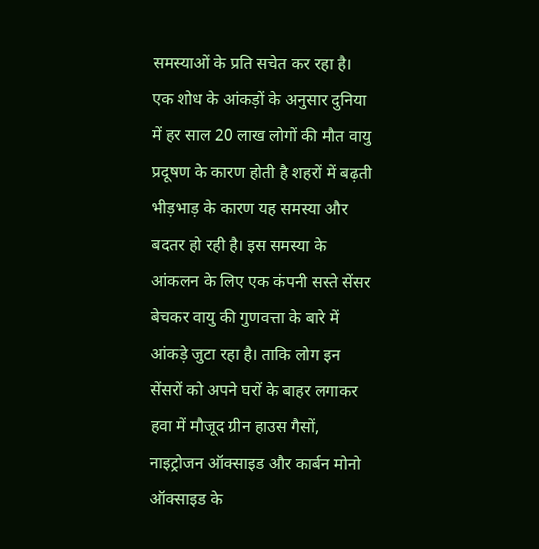समस्याओं के प्रति सचेत कर रहा है।
एक शोध के आंकड़ों के अनुसार दुनिया में हर साल 20 लाख लोगों की मौत वायु प्रदूषण के कारण होती है शहरों में बढ़ती भीड़भाड़ के कारण यह समस्या और बदतर हो रही है। इस समस्या के आंकलन के लिए एक कंपनी सस्ते सेंसर बेचकर वायु की गुणवत्ता के बारे में आंकड़े जुटा रहा है। ताकि लोग इन सेंसरों को अपने घरों के बाहर लगाकर हवा में मौजूद ग्रीन हाउस गैसों, नाइट्रोजन ऑक्साइड और कार्बन मोनो ऑक्साइड के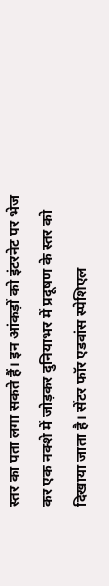स्तर का पता लगा सकते हैं। इन आंकड़ों को इंटरनेट पर भेज कर एक नक्शे में जोड़कर दुनियाभर में प्रदूषण के स्तर को दिखाया जाता है। सेंटर फॉर एडवांस स्पेशिएल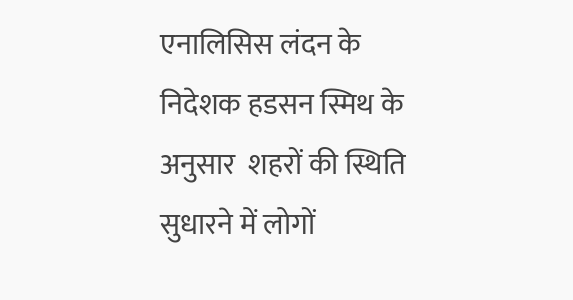एनालिसिस लंदन के निदेशक हडसन स्मिथ के अनुसार  शहरों की स्थिति सुधारने में लोगों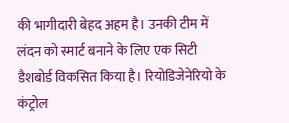की भागीदारी बेहद अहम है। उनकी टीम में लंदन को स्मार्ट बनाने के लिए एक सिटी डैशबोर्ड विकसित किया है। रियोडिजेनेरियो के कंट्रोल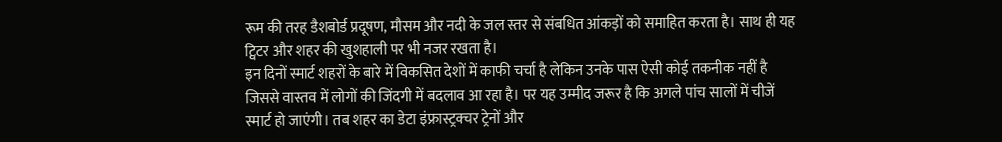रूम की तरह डैशबोर्ड प्रदूषण, मौसम और नदी के जल स्तर से संबधित आंकड़ों को समाहित करता है। साथ ही यह ट्विटर और शहर की खुशहाली पर भी नजर रखता है।
इन दिनों स्मार्ट शहरों के बारे में विकसित देशों में काफी चर्चा है लेकिन उनके पास ऐसी कोई तकनीक नहीं है जिससे वास्तव में लोगों की जिंदगी में बदलाव आ रहा है। पर यह उम्मीद जरूर है कि अगले पांच सालों में चीजें स्मार्ट हो जाएंगी। तब शहर का डेटा इंफ्रास्ट्रक्चर ट्रेनों और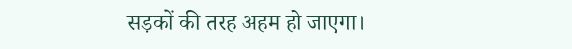सड़कों की तरह अहम हो जाएगा।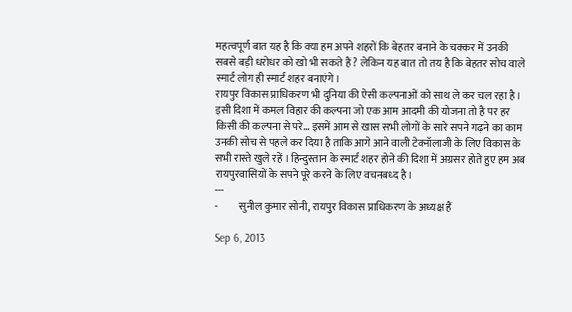महत्वपूर्ण बात यह है कि क्या हम अपने शहरों कि बेहतर बनाने के चक्कर में उनकी सबसे बड़ी धरोधर को खो भी सकते हैं ? लेकिन यह बात तो तय है कि बेहतर सोच वाले स्मार्ट लोग ही स्मार्ट शहर बनाएंगे।
रायपुर विकास प्राधिकरण भी दुनिया की ऐसी कल्पनाओं को साथ ले कर चल रहा है। इसी दिशा में कमल विहार की कल्पना जो एक आम आदमी की योजना तो है पर हर किसी की कल्पना से परे... इसमें आम से खास सभी लोगों के सारे सपने गढ़ने का काम उनकी सोच से पहले कर दिया है ताकि आगे आने वाली टेक्नॉलाजी के लिए विकास के सभी रास्ते खुले रहें । हिन्दुस्तान के स्मार्ट शहर होने की दिशा में अग्रसर होते हुए हम अब रायपुरवासियों के सपने पूरे करने के लिए वचनबध्द है।
---
-          सुनील कुमार सोनी, रायपुर विकास प्राधिकरण के अध्यक्ष हैं

Sep 6, 2013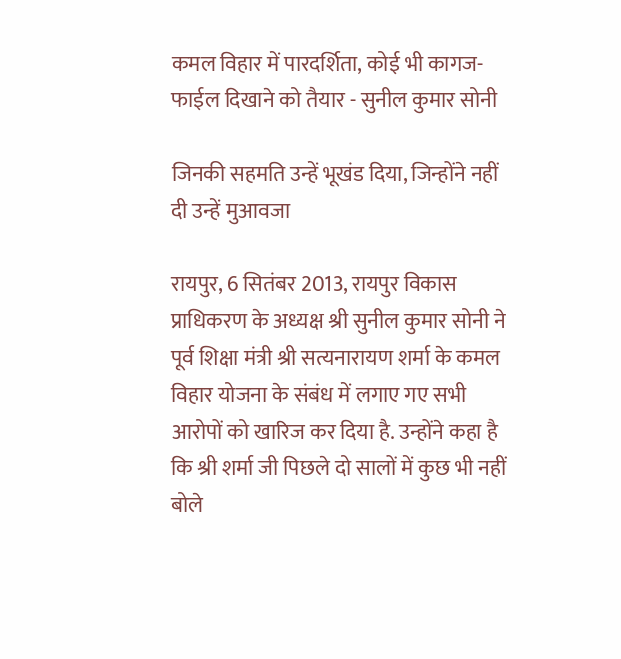कमल विहार में पारदर्शिता, कोई भी कागज-फाईल दिखाने को तैयार - सुनील कुमार सोनी

जिनकी सहमति उन्हें भूखंड दिया, जिन्होंने नहीं दी उन्हें मुआवजा

रायपुर, 6 सितंबर 2013, रायपुर विकास प्राधिकरण के अध्यक्ष श्री सुनील कुमार सोनी ने पूर्व शिक्षा मंत्री श्री सत्यनारायण शर्मा के कमल विहार योजना के संबंध में लगाए गए सभी आरोपों को खारिज कर दिया है. उन्होंने कहा है कि श्री शर्मा जी पिछले दो सालों में कुछ भी नहीं बोले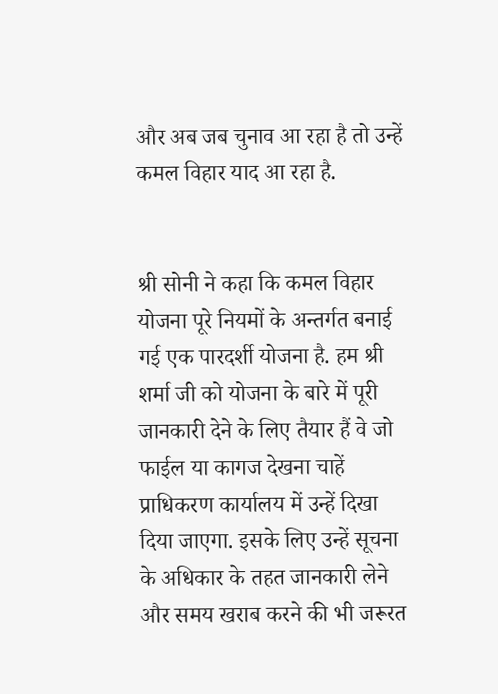और अब जब चुनाव आ रहा है तो उन्हें कमल विहार याद आ रहा है.


श्री सोनी ने कहा कि कमल विहार योजना पूरे नियमों के अन्तर्गत बनाई गई एक पारदर्शी योजना है. हम श्री शर्मा जी को योजना के बारे में पूरी जानकारी देने के लिए तैयार हैं वे जो फाईल या कागज देखना चाहें प्राधिकरण कार्यालय में उन्हें दिखा दिया जाएगा. इसके लिए उन्हें सूचना के अधिकार के तहत जानकारी लेने और समय खराब करने की भी जरूरत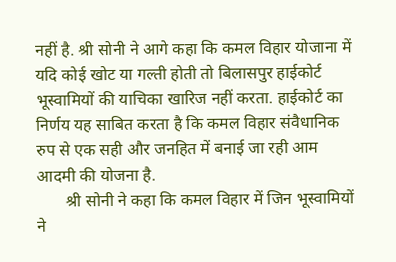नहीं है. श्री सोनी ने आगे कहा कि कमल विहार योजाना में यदि कोई खोट या गल्ती होती तो बिलासपुर हाईकोर्ट भूस्वामियों की याचिका खारिज नहीं करता. हाईकोर्ट का निर्णय यह साबित करता है कि कमल विहार संवैधानिक रुप से एक सही और जनहित में बनाई जा रही आम आदमी की योजना है.
       श्री सोनी ने कहा कि कमल विहार में जिन भूस्वामियों ने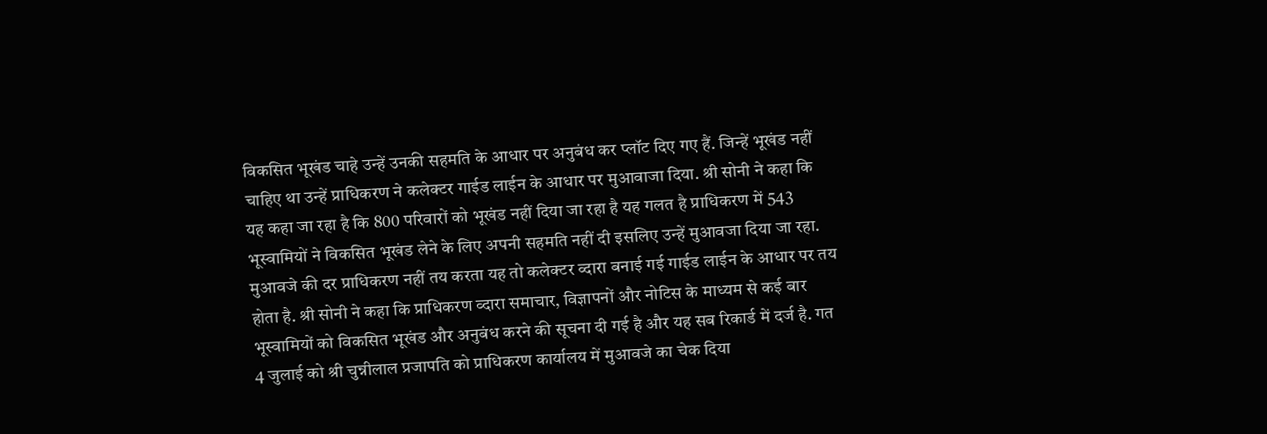विकसित भूखंड चाहे उन्हें उनकी सहमति के आधार पर अनुबंध कर प्लॉट दिए गए हैं. जिन्हें भूखंड नहीं चाहिए था उन्हें प्राधिकरण ने कलेक्टर गाईड लाईन के आधार पर मुआवाजा दिया. श्री सोनी ने कहा कि यह कहा जा रहा है कि 800 परिवारों को भूखंड नहीं दिया जा रहा है यह गलत है प्राधिकरण में 543 भूस्वामियों ने विकसित भूखंड लेने के लिए अपनी सहमति नहीं दी इसलिए उन्हें मुआवजा दिया जा रहा. मुआवजे की दर प्राधिकरण नहीं तय करता यह तो कलेक्टर व्दारा बनाई गई गाईड लाईन के आधार पर तय होता है. श्री सोनी ने कहा कि प्राधिकरण व्दारा समाचार, विज्ञापनों और नोटिस के माध्यम से कई बार भूस्वामियों को विकसित भूखंड और अनुबंध करने की सूचना दी गई है और यह सब रिकार्ड में दर्ज है. गत 4 जुलाई को श्री चुन्नीलाल प्रजापति को प्राधिकरण कार्यालय में मुआवजे का चेक दिया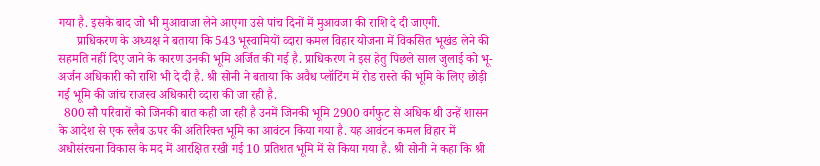गया है. इसके बाद जो भी मुआवाजा लेने आएगा उसे पांच दिनों में मुआवजा की राशि दे दी जाएगी.
      प्राधिकरण के अध्यक्ष ने बताया कि 543 भूस्वामियों व्दारा कमल विहार योजना में विकसित भूखंड लेने की सहमति नहीं दिए जाने के कारण उनकी भूमि अर्जित की गई है. प्राधिकरण ने इस हेतु पिछले साल जुलाई को भू-अर्जन अधिकारी को राशि भी दे दी है. श्री सोनी ने बताया कि अवैध प्लॉटिंग में रोड रास्ते की भूमि के लिए छोड़ी गई भूमि की जांच राजस्व अधिकारी व्दारा की जा रही है.
  800 सौ परिवारों को जिनकी बात कही जा रही है उनमें जिनकी भूमि 2900 वर्गफुट से अधिक थी उन्हें शासन के आदेश से एक स्लैब ऊपर की अतिरिक्त भूमि का आवंटन किया गया है. यह आवंटन कमल विहार में अधोसंरचना विकास के मद में आरक्षित रखी गई 10 प्रतिशत भूमि में से किया गया है. श्री सोनी ने कहा कि श्री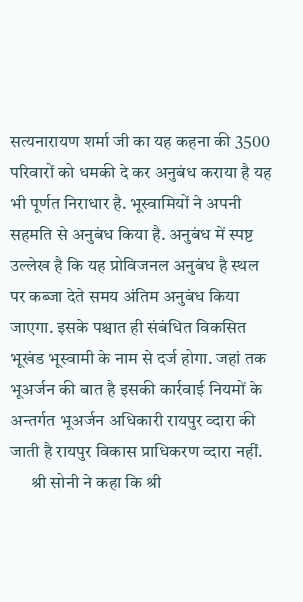सत्यनारायण शर्मा जी का यह कहना की 3500 परिवारों को धमकी दे कर अनुबंध कराया है यह भी पूर्णत निराधार है. भूस्वामियों ने अपनी सहमति से अनुबंध किया है. अनुबंध में स्पष्ट उल्लेख है कि यह प्रोविजनल अनुबंध है स्थल पर कब्जा देते समय अंतिम अनुबंध किया जाएगा. इसके पश्चात ही संबंधित विकसित भूखंड भूस्वामी के नाम से दर्ज होगा. जहां तक भूअर्जन की बात है इसकी कार्रवाई नियमों के अन्तर्गत भूअर्जन अधिकारी रायपुर व्दारा की जाती है रायपुर विकास प्राधिकरण व्दारा नहीं.
      श्री सोनी ने कहा कि श्री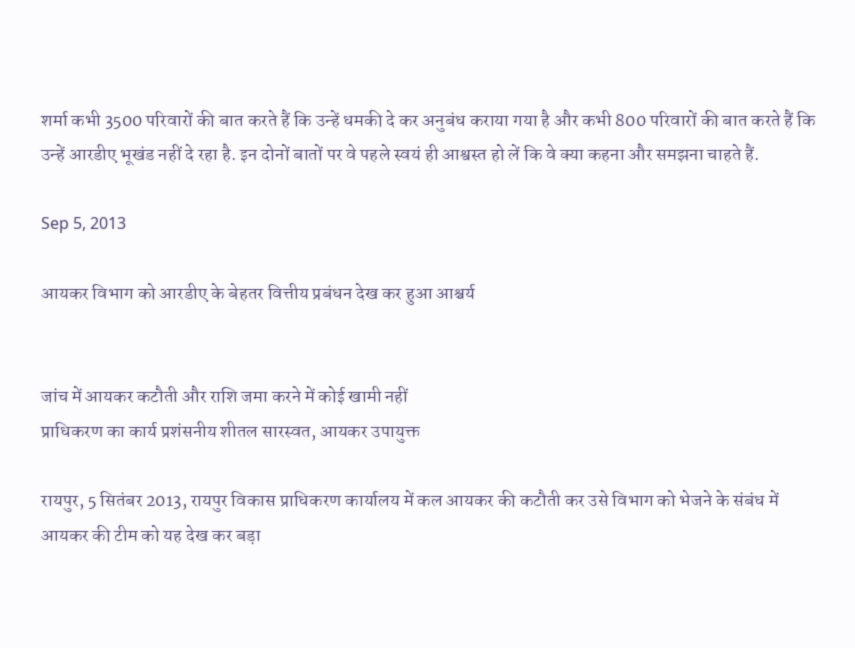शर्मा कभी 3500 परिवारों की बात करते हैं कि उन्हें धमकी दे कर अनुबंध कराया गया है और कभी 800 परिवारों की बात करते हैं कि उन्हें आरडीए भूखंड नहीं दे रहा है. इन दोनों बातों पर वे पहले स्वयं ही आश्वस्त हो लें कि वे क्या कहना और समझना चाहते हैं.

Sep 5, 2013

आयकर विभाग को आरडीए के बेहतर वित्तीय प्रबंधन देख कर हुआ आश्चर्य


जांच में आयकर कटौती और राशि जमा करने में कोई खामी नहीं
प्राधिकरण का कार्य प्रशंसनीय शीतल सारस्वत, आयकर उपायुक्त

रायपुर, 5 सितंबर 2013, रायपुर विकास प्राधिकरण कार्यालय में कल आयकर की कटौती कर उसे विभाग को भेजने के संबंध में आयकर की टीम को यह देख कर बड़ा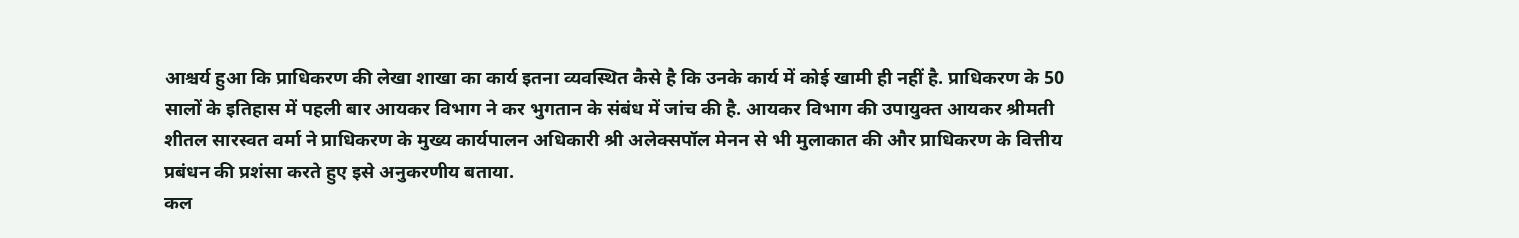आश्चर्य हुआ कि प्राधिकरण की लेखा शाखा का कार्य इतना व्यवस्थित कैसे है कि उनके कार्य में कोई खामी ही नहीं है. प्राधिकरण के 50 सालों के इतिहास में पहली बार आयकर विभाग ने कर भुगतान के संबंध में जांच की है. आयकर विभाग की उपायुक्त आयकर श्रीमती शीतल सारस्वत वर्मा ने प्राधिकरण के मुख्य कार्यपालन अधिकारी श्री अलेक्सपॉल मेनन से भी मुलाकात की और प्राधिकरण के वित्तीय प्रबंधन की प्रशंसा करते हुए इसे अनुकरणीय बताया.
कल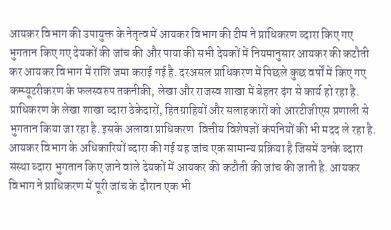आयकर विभाग की उपायुक्त के नेतृत्व में आयकर विभाग की टीम ने प्राधिकरण व्दारा किए गए भुगतान किए गए देयकों की जांच की और पाया की सभी देयकों में नियमानुसार आयकर की कटौती कर आयकर विभाग में राशि जमा कराई गई है. दरअसल प्राधिकरण में पिछले कुछ वर्षों में किए गए कम्प्यूटरीकरण के फलस्वरुप तकनीकी, लेखा और राजस्व शाखा में बेहतर ढ़ंग से कार्य हो रहा है. प्राधिकरण के लेखा शाखा व्दारा ठेकेदारों, हितग्राहियों और सलाहकारों को आरटीजीएस प्रणाली से भुगतान किया जा रहा है. इसके अलावा प्राधिकरण  वित्तीय विशेषज्ञों कंपनियों की भी मदद ले रहा है.
आयकर विभाग के अधिकारियों व्दारा की गई यह जांच एक सामान्य प्रक्रिया है जिसमें उनके व्दारा संस्था व्दारा भुगतान किए जाने वाले देयकों में आयकर की कटौती की जांच की जाती है. आयकर विभाग ने प्राधिकरण में पूरी जांच के दौरान एक भी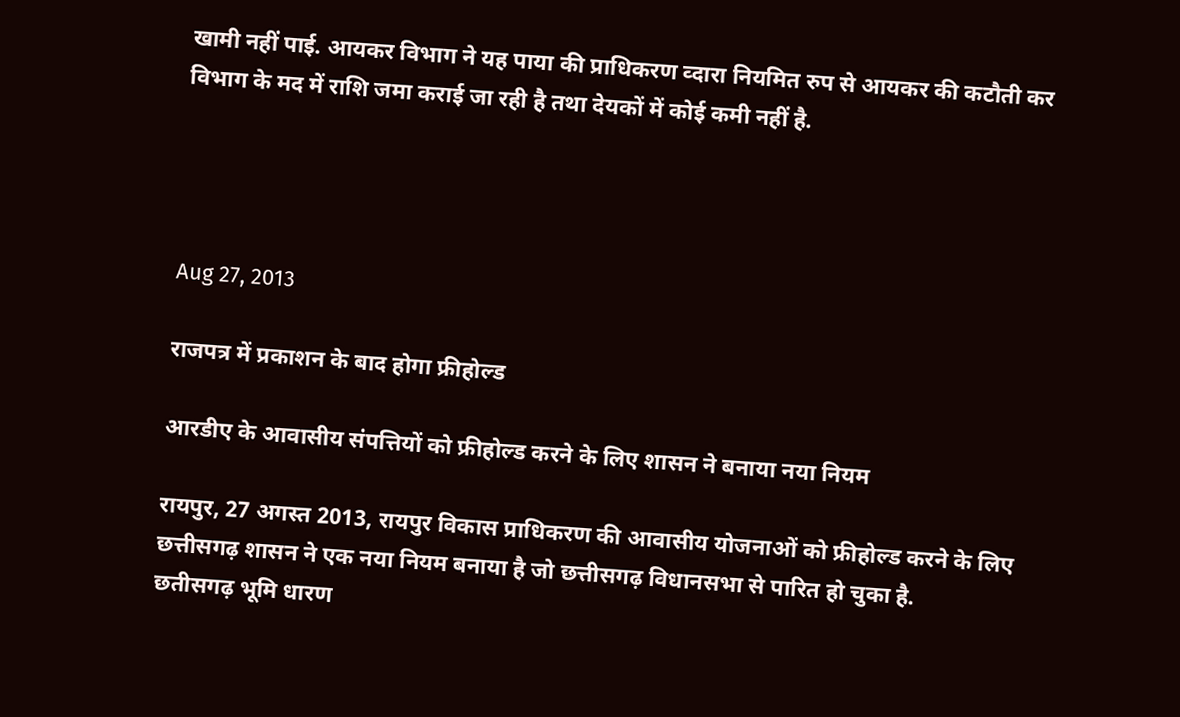खामी नहीं पाई. आयकर विभाग ने यह पाया की प्राधिकरण व्दारा नियमित रुप से आयकर की कटौती कर विभाग के मद में राशि जमा कराई जा रही है तथा देयकों में कोई कमी नहीं है.




Aug 27, 2013

राजपत्र में प्रकाशन के बाद होगा फ्रीहोल्ड

आरडीए के आवासीय संपत्तियों को फ्रीहोल्ड करने के लिए शासन ने बनाया नया नियम

रायपुर, 27 अगस्त 2013, रायपुर विकास प्राधिकरण की आवासीय योजनाओं को फ्रीहोल्ड करने के लिए छत्तीसगढ़ शासन ने एक नया नियम बनाया है जो छत्तीसगढ़ विधानसभा से पारित हो चुका है.
छतीसगढ़ भूमि धारण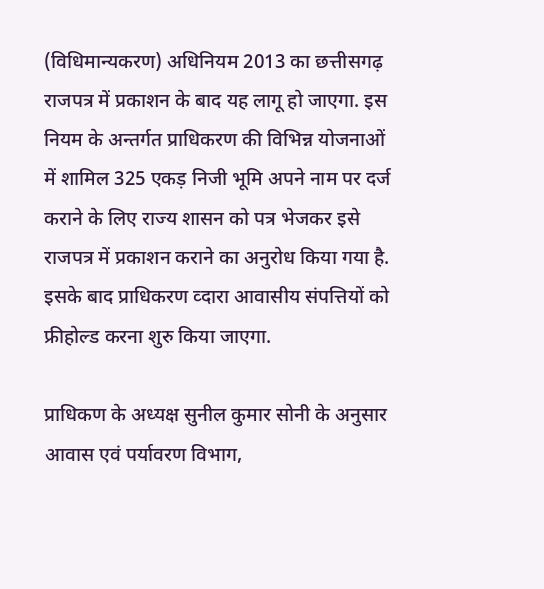(विधिमान्यकरण) अधिनियम 2013 का छत्तीसगढ़ राजपत्र में प्रकाशन के बाद यह लागू हो जाएगा. इस नियम के अन्तर्गत प्राधिकरण की विभिन्न योजनाओं में शामिल 325 एकड़ निजी भूमि अपने नाम पर दर्ज कराने के लिए राज्य शासन को पत्र भेजकर इसे राजपत्र में प्रकाशन कराने का अनुरोध किया गया है. इसके बाद प्राधिकरण व्दारा आवासीय संपत्तियों को फ्रीहोल्ड करना शुरु किया जाएगा.

प्राधिकण के अध्यक्ष सुनील कुमार सोनी के अनुसार आवास एवं पर्यावरण विभाग,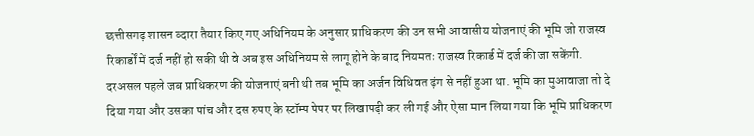छत्तीसगढ़ शासन व्दारा तैयार किए गए अधिनियम के अनुसार प्राधिकरण की उन सभी आवासीय योजनाएं की भूमि जो राजस्व रिकार्डों में दर्ज नहीं हो सकी थी वे अब इस अधिनियम से लागू होने के बाद नियमतः राजस्व रिकार्ड में दर्ज की जा सकेंगी. दरअसल पहले जब प्राधिकरण की योजनाएं बनी थी तब भूमि का अर्जन विधिवत ढ़ंग से नहीं हुआ था. भूमि का मुआवाजा तो दे दिया गया और उसका पांच और दस रुपए के स्टॉम्प पेपर पर लिखापढ़ी कर ली गई और ऐसा मान लिया गया कि भूमि प्राधिकरण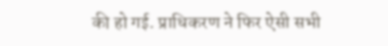की हो गई. प्राधिकरण ने फिर ऐसी सभी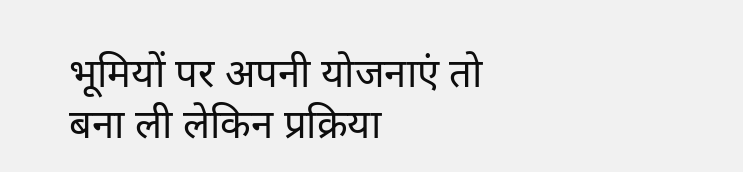भूमियों पर अपनी योजनाएं तो बना ली लेकिन प्रक्रिया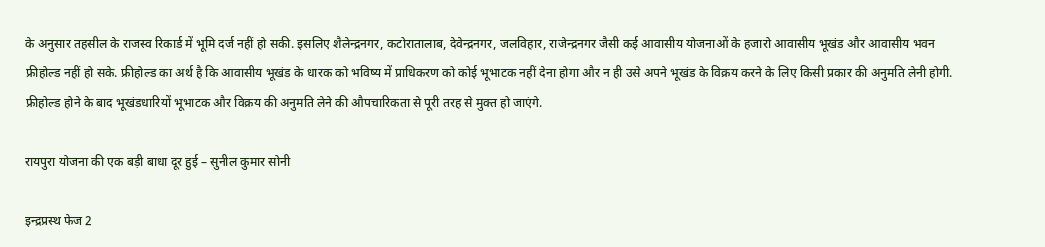के अनुसार तहसील के राजस्व रिकार्ड में भूमि दर्ज नहीं हो सकी. इसलिए शैलेन्द्रनगर, कटोरातालाब, देवेन्द्रनगर, जलविहार, राजेन्द्रनगर जैसी कई आवासीय योजनाओं के हजारो आवासीय भूखंड और आवासीय भवन फ्रीहोल्ड नहीं हो सके. फ्रीहोल्ड का अर्थ है कि आवासीय भूखंड के धारक को भविष्य में प्राधिकरण को कोई भूभाटक नहीं देना होगा और न ही उसे अपने भूखंड के विक्रय करने के लिए किसी प्रकार की अनुमति लेनी होगी. फ्रीहोल्ड होने के बाद भूखंडधारियों भूभाटक और विक्रय की अनुमति लेने की औपचारिकता से पूरी तरह से मुक्त हो जाएंगे.

रायपुरा योजना की एक बड़ी बाधा दूर हुई – सुनील कुमार सोनी

इन्द्रप्रस्थ फेज 2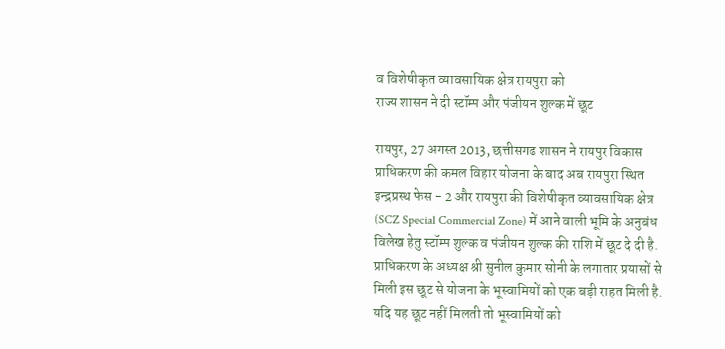व विशेषीकृत व्यावसायिक क्षेत्र रायपुरा को
राज्य शासन ने दी स्टॉम्प और पंजीयन शुल्क में छूट

रायपुर, 27 अगस्त 2013, छत्तीसगढ शासन ने रायपुर विकास प्राधिकरण की कमल विहार योजना के बाद अब रायपुरा स्थित इन्द्रप्रस्थ फेस - 2 और रायपुरा की विशेषीकृत व्यावसायिक क्षेत्र (SCZ Special Commercial Zone) में आने वाली भूमि के अनुबंध विलेख हेतु स्टॉम्प शुल्क व पंजीयन शुल्क की राशि में छूट दे दी है. प्राधिकरण के अध्यक्ष श्री सुनील कुमार सोनी के लगातार प्रयासों से मिली इस छूट से योजना के भूस्वामियों को एक बड़ी राहत मिली है. यदि यह छूट नहीं मिलती तो भूस्वामियों को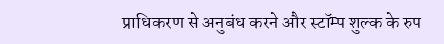प्राधिकरण से अनुबंध करने और स्टॉम्प शुल्क के रुप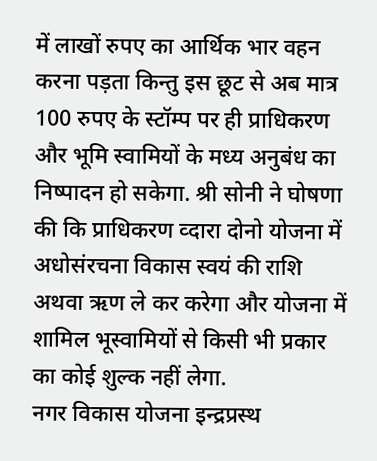में लाखों रुपए का आर्थिक भार वहन करना पड़ता किन्तु इस छूट से अब मात्र 100 रुपए के स्टॉम्प पर ही प्राधिकरण और भूमि स्वामियों के मध्य अनुबंध का निष्पादन हो सकेगा. श्री सोनी ने घोषणा की कि प्राधिकरण व्दारा दोनो योजना में अधोसंरचना विकास स्वयं की राशि अथवा ऋण ले कर करेगा और योजना में शामिल भूस्वामियों से किसी भी प्रकार का कोई शुल्क नहीं लेगा.
नगर विकास योजना इन्द्रप्रस्थ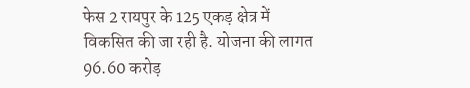फेस 2 रायपुर के 125 एकड़ क्षेत्र में विकसित की जा रही है. योजना की लागत 96.60 करोड़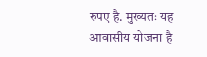रुपए है. मुख्यतः यह आवासीय योजना है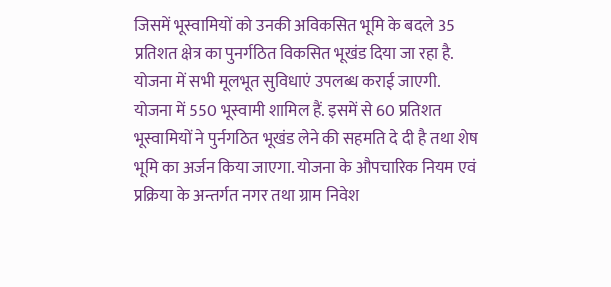जिसमें भूस्वामियों को उनकी अविकसित भूमि के बदले 35 प्रतिशत क्षेत्र का पुनर्गठित विकसित भूखंड दिया जा रहा है. योजना में सभी मूलभूत सुविधाएं उपलब्ध कराई जाएगी. योजना में 550 भूस्वामी शामिल हैं. इसमें से 60 प्रतिशत भूस्वामियों ने पुर्नगठित भूखंड लेने की सहमति दे दी है तथा शेष भूमि का अर्जन किया जाएगा. योजना के औपचारिक नियम एवं प्रक्रिया के अन्तर्गत नगर तथा ग्राम निवेश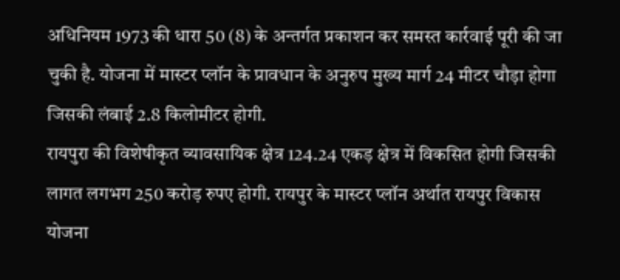अधिनियम 1973 की धारा 50 (8) के अन्तर्गत प्रकाशन कर समस्त कार्रवाई पूरी की जा चुकी है. योजना में मास्टर प्लॉन के प्रावधान के अनुरुप मुख्य मार्ग 24 मीटर चौड़ा होगा जिसकी लंबाई 2.8 किलोमीटर होगी.
रायपुरा की विशेषीकृत व्यावसायिक क्षेत्र 124.24 एकड़ क्षेत्र में विकसित होगी जिसकी लागत लगभग 250 करोड़ रुपए होगी. रायपुर के मास्टर प्लॉन अर्थात रायपुर विकास योजना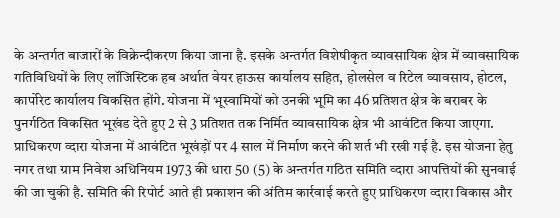के अन्तर्गत बाजारों के विक्रेन्दीकरण किया जाना है. इसके अन्तर्गत विशेषीकृत व्यावसायिक क्षेत्र में व्यावसायिक गतिविधियों के लिए लॉजिस्टिक हब अर्थात वेयर हाऊस कार्यालय सहित, होलसेल व रिटेल व्यावसाय, होटल, कार्पोरेट कार्यालय विकसित होंगे. योजना में भूस्वामियों को उनकी भूमि का 46 प्रतिशत क्षेत्र के बराबर के पुनर्गठित विकसित भूखंड देते हुए 2 से 3 प्रतिशत तक निर्मित व्यावसायिक क्षेत्र भी आवंटित किया जाएगा. प्राधिकरण व्दारा योजना में आवंटित भूखंड़ों पर 4 साल में निर्माण करने की शर्त भी रखी गई है. इस योजना हेतु नगर तथा ग्राम निवेश अधिनियम 1973 की धारा 50 (5) के अन्तर्गत गठित समिति व्दारा आपत्तियों की सुनवाई की जा चुकी है. समिति की रिपोर्ट आते ही प्रकाशन की अंतिम कार्रवाई करते हुए प्राधिकरण व्दारा विकास और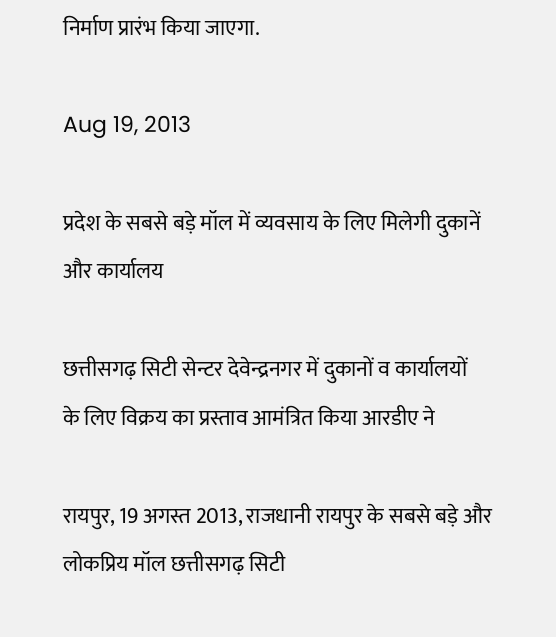निर्माण प्रारंभ किया जाएगा.

Aug 19, 2013

प्रदेश के सबसे बड़े मॉल में व्यवसाय के लिए मिलेगी दुकानें और कार्यालय

छत्तीसगढ़ सिटी सेन्टर देवेन्द्रनगर में दुकानों व कार्यालयों
के लिए विक्रय का प्रस्ताव आमंत्रित किया आरडीए ने

रायपुर, 19 अगस्त 2013, राजधानी रायपुर के सबसे बड़े और लोकप्रिय मॉल छत्तीसगढ़ सिटी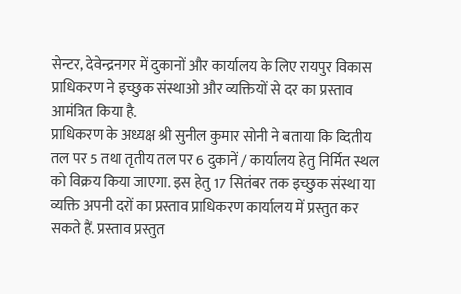सेन्टर, देवेन्द्रनगर में दुकानों और कार्यालय के लिए रायपुर विकास प्राधिकरण ने इच्छुक संस्थाओ और व्यक्तियों से दर का प्रस्ताव आमंत्रित किया है.
प्राधिकरण के अध्यक्ष श्री सुनील कुमार सोनी ने बताया कि व्दितीय तल पर 5 तथा तृतीय तल पर 6 दुकानें / कार्यालय हेतु निर्मित स्थल को विक्रय किया जाएगा. इस हेतु 17 सितंबर तक इच्छुक संस्था या व्यक्ति अपनी दरों का प्रस्ताव प्राधिकरण कार्यालय में प्रस्तुत कर सकते हैं. प्रस्ताव प्रस्तुत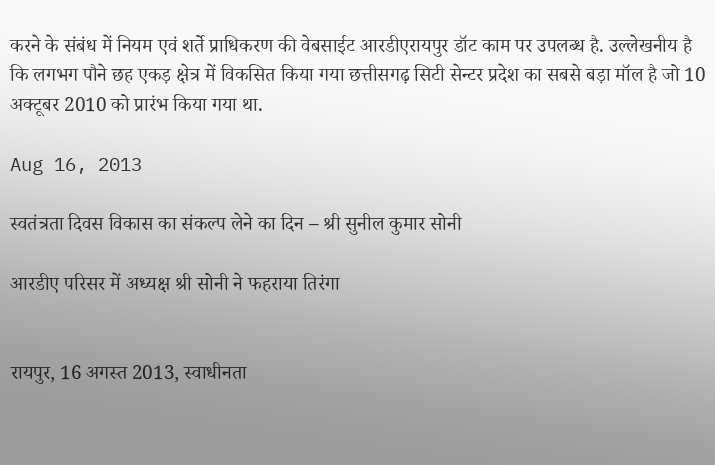करने के संबंध में नियम एवं शर्ते प्राधिकरण की वेबसाईट आरडीएरायपुर डॉट काम पर उपलब्ध है. उल्लेखनीय है कि लगभग पौने छह एकड़ क्षेत्र में विकसित किया गया छत्तीसगढ़ सिटी सेन्टर प्रदेश का सबसे बड़ा मॉल है जो 10 अक्टूबर 2010 को प्रारंभ किया गया था.

Aug 16, 2013

स्वतंत्रता दिवस विकास का संकल्प लेने का दिन – श्री सुनील कुमार सोनी

आरडीए परिसर में अध्यक्ष श्री सोनी ने फहराया तिरंगा


रायपुर, 16 अगस्त 2013, स्वाधीनता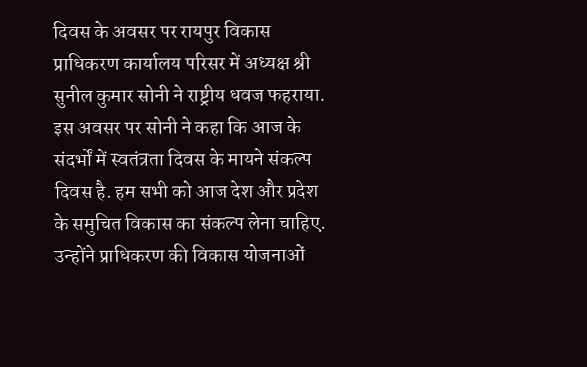दिवस के अवसर पर रायपुर विकास प्राधिकरण कार्यालय परिसर में अध्यक्ष श्री सुनील कुमार सोनी ने राष्ट्रीय धवज फहराया. इस अवसर पर सोनी ने कहा कि आज के संदर्भों में स्वतंत्रता दिवस के मायने संकल्प दिवस है. हम सभी को आज देश और प्रदेश के समुचित विकास का संकल्प लेना चाहिए. उन्होंने प्राधिकरण की विकास योजनाओं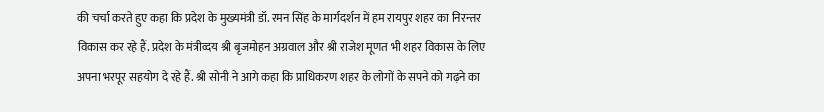की चर्चा करते हुए कहा कि प्रदेश के मुख्यमंत्री डॉ. रमन सिंह के मार्गदर्शन में हम रायपुर शहर का निरन्तर विकास कर रहे हैं. प्रदेश के मंत्रीव्दय श्री बृजमोहन अग्रवाल और श्री राजेश मूणत भी शहर विकास के लिए अपना भरपूर सहयोग दे रहे हैं. श्री सोनी ने आगे कहा कि प्राधिकरण शहर के लोगों के सपने को गढ़ने का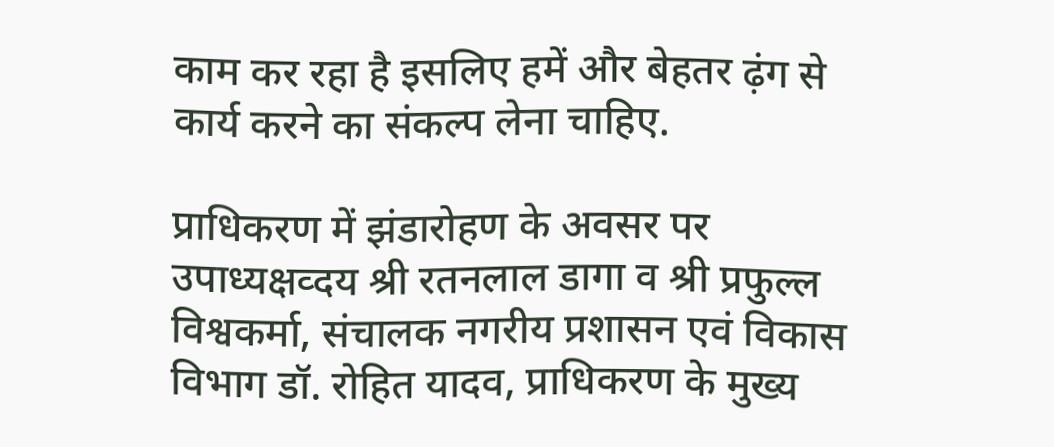काम कर रहा है इसलिए हमें और बेहतर ढ़ंग से कार्य करने का संकल्प लेना चाहिए.

प्राधिकरण में झंडारोहण के अवसर पर उपाध्यक्षव्दय श्री रतनलाल डागा व श्री प्रफुल्ल विश्वकर्मा, संचालक नगरीय प्रशासन एवं विकास विभाग डॉ. रोहित यादव, प्राधिकरण के मुख्य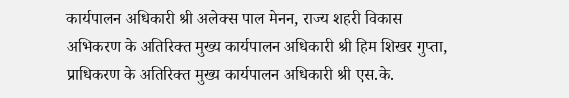कार्यपालन अधिकारी श्री अलेक्स पाल मेनन, राज्य शहरी विकास अभिकरण के अतिरिक्त मुख्य कार्यपालन अधिकारी श्री हिम शिखर गुप्ता, प्राधिकरण के अतिरिक्त मुख्य कार्यपालन अधिकारी श्री एस.के.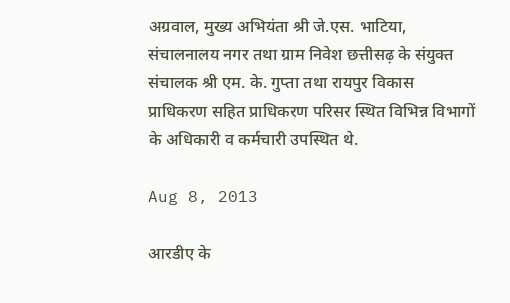अग्रवाल, मुख्य अभियंता श्री जे.एस. भाटिया, संचालनालय नगर तथा ग्राम निवेश छत्तीसढ़ के संयुक्त संचालक श्री एम. के. गुप्ता तथा रायपुर विकास प्राधिकरण सहित प्राधिकरण परिसर स्थित विभिन्न विभागों के अधिकारी व कर्मचारी उपस्थित थे.

Aug 8, 2013

आरडीए के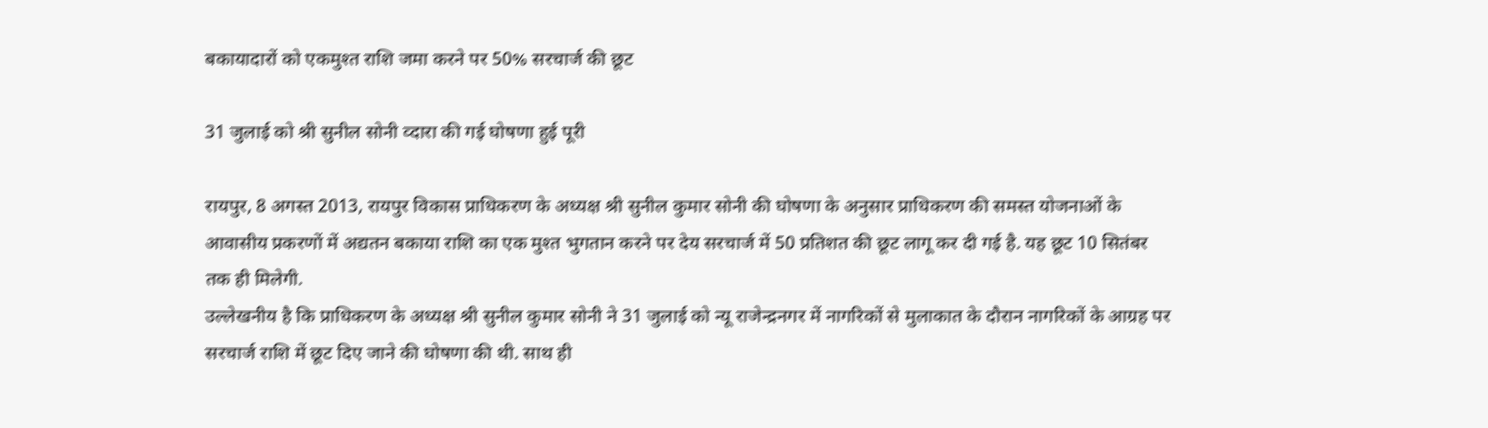बकायादारों को एकमुश्त राशि जमा करने पर 50% सरचार्ज की छूट

31 जुलाई को श्री सुनील सोनी व्दारा की गई घोषणा हुई पूरी

रायपुर, 8 अगस्त 2013, रायपुर विकास प्राधिकरण के अध्यक्ष श्री सुनील कुमार सोनी की घोषणा के अनुसार प्राधिकरण की समस्त योजनाओं के आवासीय प्रकरणों में अद्यतन बकाया राशि का एक मुश्त भुगतान करने पर देय सरचार्ज में 50 प्रतिशत की छूट लागू कर दी गई है. यह छूट 10 सितंबर तक ही मिलेगी.
उल्लेखनीय है कि प्राधिकरण के अध्यक्ष श्री सुनील कुमार सोनी ने 31 जुलाई को न्यू राजेन्द्रनगर में नागरिकों से मुलाकात के दौरान नागरिकों के आग्रह पर सरचार्ज राशि में छूट दिए जाने की घोषणा की थी. साथ ही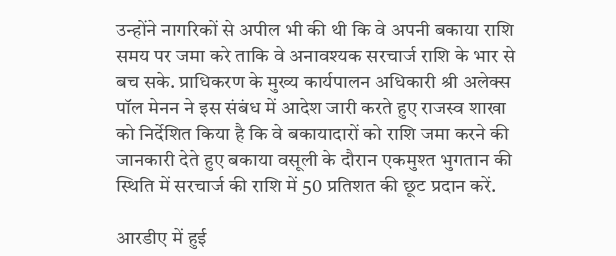उन्होंने नागरिकों से अपील भी की थी कि वे अपनी बकाया राशि समय पर जमा करे ताकि वे अनावश्यक सरचार्ज राशि के भार से बच सके. प्राधिकरण के मुख्य कार्यपालन अधिकारी श्री अलेक्स पॉल मेनन ने इस संबंध में आदेश जारी करते हुए राजस्व शाखा को निर्देशित किया है कि वे बकायादारों को राशि जमा करने की जानकारी देते हुए बकाया वसूली के दौरान एकमुश्त भुगतान की स्थिति में सरचार्ज की राशि में 50 प्रतिशत की छूट प्रदान करें.

आरडीए में हुई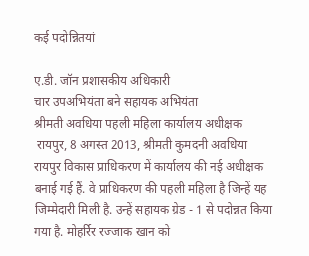कई पदोन्नितयां

ए.डी. जॉन प्रशासकीय अधिकारी
चार उपअभियंता बने सहायक अभियंता
श्रीमती अवधिया पहली महिला कार्यालय अधीक्षक
 रायपुर, 8 अगस्त 2013, श्रीमती कुमदनी अवधिया रायपुर विकास प्राधिकरण में कार्यालय की नई अधीक्षक बनाई गई हैं. वे प्राधिकरण की पहली महिला है जिन्हें यह जिम्मेदारी मिली है. उन्हें सहायक ग्रेड - 1 से पदोन्नत किया गया है. मोहर्रिर रज्जाक खान को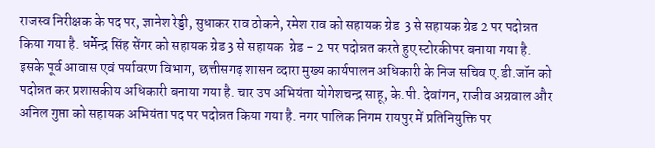राजस्व निरीक्षक के पद पर, ज्ञानेश रेड्डी, सुधाकर राव ठोकने, रमेश राव को सहायक ग्रेड  3 से सहायक ग्रेड 2 पर पदोन्नत किया गया है. धर्मेन्द्र सिंह सेंगर को सहायक ग्रेड 3 से सहायक  ग्रेड - 2 पर पदोन्नत करते हुए स्टोरकीपर बनाया गया है.
इसके पूर्व आवास एवं पर्यावरण विभाग, छत्तीसगढ़ शासन व्दारा मुख्य कार्यपालन अधिकारी के निज सचिव ए.डी.जॉन को पदोन्नत कर प्रशासकीय अधिकारी बनाया गया है. चार उप अभियंता योगेशचन्द्र साहू, के.पी. देवांगन, राजीव अग्रवाल और अनिल गुप्ता को सहायक अभियंता पद पर पदोन्नत किया गया है. नगर पालिक निगम रायपुर में प्रतिनियुक्ति पर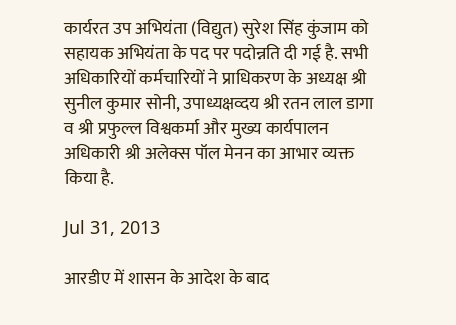कार्यरत उप अभियंता (विद्युत) सुरेश सिंह कुंजाम को सहायक अभियंता के पद पर पदोन्नति दी गई है. सभी अधिकारियों कर्मचारियों ने प्राधिकरण के अध्यक्ष श्री सुनील कुमार सोनी, उपाध्यक्षव्दय श्री रतन लाल डागा व श्री प्रफुल्ल विश्वकर्मा और मुख्य कार्यपालन अधिकारी श्री अलेक्स पॉल मेनन का आभार व्यक्त किया है.

Jul 31, 2013

आरडीए में शासन के आदेश के बाद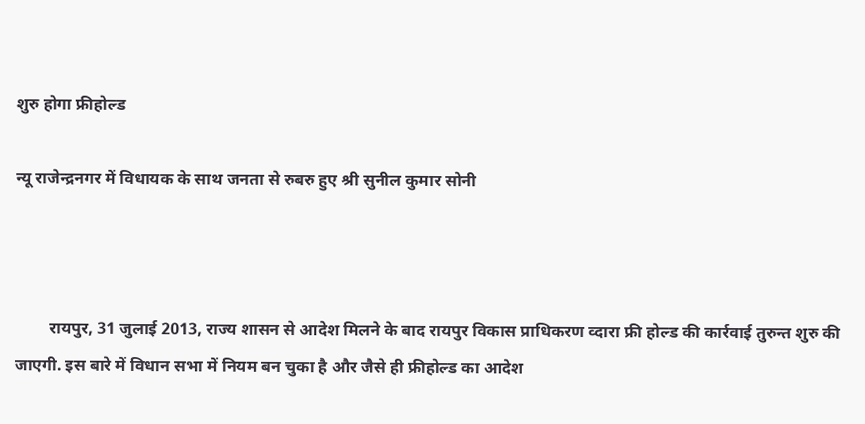शुरु होगा फ्रीहोल्ड

न्यू राजेन्द्रनगर में विधायक के साथ जनता से रुबरु हुए श्री सुनील कुमार सोनी



        रायपुर, 31 जुलाई 2013, राज्य शासन से आदेश मिलने के बाद रायपुर विकास प्राधिकरण व्दारा फ्री होल्ड की कार्रवाई तुरुन्त शुरु की जाएगी. इस बारे में विधान सभा में नियम बन चुका है और जैसे ही फ्रीहोल्ड का आदेश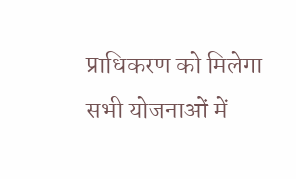प्राधिकरण को मिलेगा सभी योजनाओं में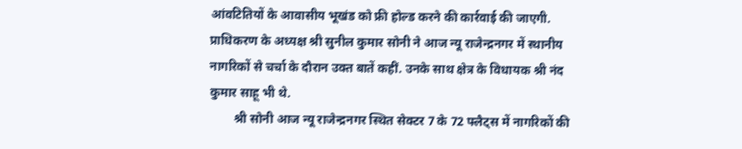आंवटितियों के आवासीय भूखंड को फ्री होल्ड करने की कार्रवाई की जाएगी. प्राधिकरण के अध्यक्ष श्री सुनील कुमार सोनी ने आज न्यू राजेन्द्रनगर में स्थानीय नागरिकों से चर्चा के दौरान उक्त बातें कहीं. उनके साथ क्षेत्र के विधायक श्री नंद कुमार साहू भी थे.
        श्री सोनी आज न्यू राजेन्द्रनगर स्थित सेक्टर 7 के 72 फ्लैट्स में नागरिकों की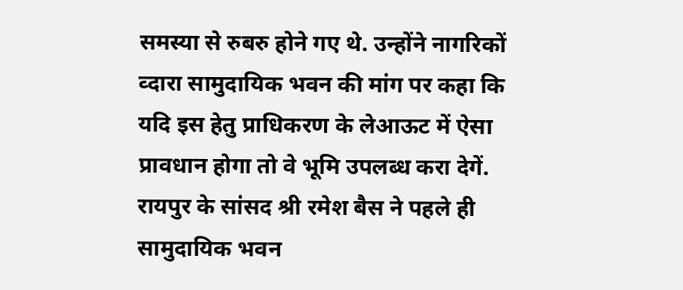समस्या से रुबरु होने गए थे. उन्होंने नागरिकों व्दारा सामुदायिक भवन की मांग पर कहा कि यदि इस हेतु प्राधिकरण के लेआऊट में ऐसा प्रावधान होगा तो वे भूमि उपलब्ध करा देगें. रायपुर के सांसद श्री रमेश बैस ने पहले ही सामुदायिक भवन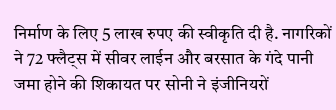निर्माण के लिए 5 लाख रुपए की स्वीकृति दी है. नागरिकों ने 72 फ्लैट्स में सीवर लाईन और बरसात के गंदे पानी जमा होने की शिकायत पर सोनी ने इंजीनियरों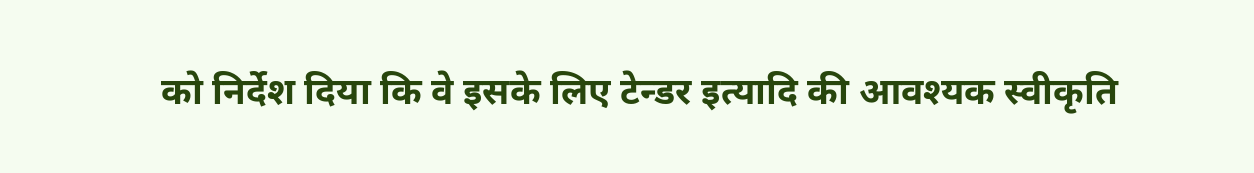को निर्देश दिया कि वे इसके लिए टेन्डर इत्यादि की आवश्यक स्वीकृति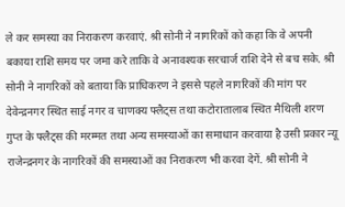ले कर समस्या का निराकरण करवाएं. श्री सोनी ने नागरिकों को कहा कि वे अपनी बकाया राशि समय पर जमा करे ताकि वे अनावश्यक सरचार्ज राशि देने से बच सके. श्री सोनी ने नागरिकों को बताया कि प्राधिकरण ने इससे पहले नागरिकों की मांग पर देवेन्द्रनगर स्थित साई नगर व चाणक्य फ्लैट्स तथा कटोरातालाब स्थित मैथिली शरण गुप्त के फ्लैट्स की मरम्मत तथा अन्य समस्याओं का समाधान करवाया है उसी प्रकार न्यू राजेन्द्रनगर के नागरिकों की समस्याओं का निराकरण भी करवा देगें. श्री सोनी ने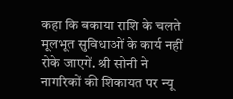कहा कि बकाया राशि के चलते मूलभूत सुविधाओं के कार्य नहीं रोके जाएगें. श्री सोनी ने नागरिकों की शिकायत पर न्यू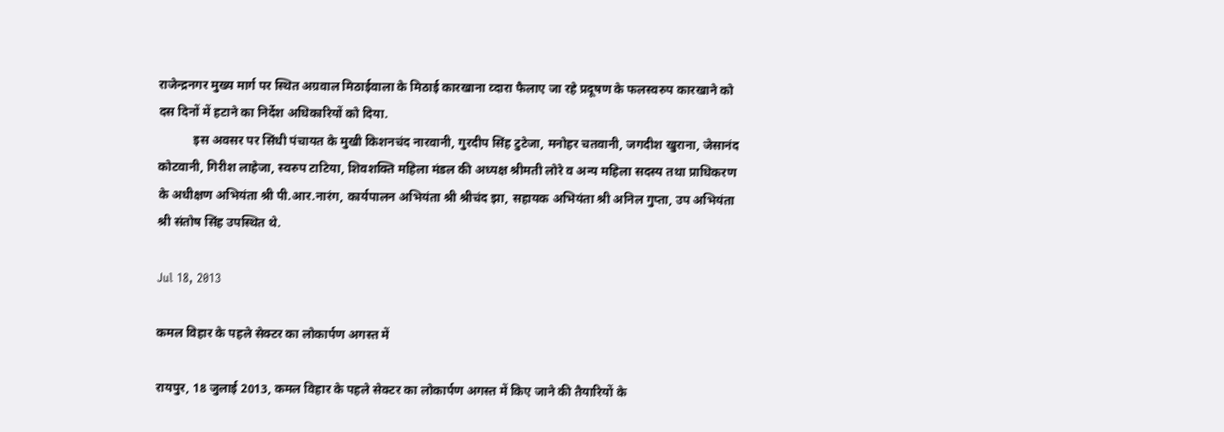राजेन्द्रनगर मुख्य मार्ग पर स्थित अग्रवाल मिठाईवाला के मिठाई कारखाना व्दारा फैलाए जा रहे प्रदूषण के फलस्वरुप कारखाने को दस दिनों में हटाने का निर्देश अधिकारियों को दिया.
           इस अवसर पर सिंधी पंचायत के मुखी किशनचंद नारवानी, गुरदीप सिंह टुटेजा, मनोहर चतवानी, जगदीश खुराना, जेसानंद कोटवानी, गिरीश लाहेजा, स्वरुप टाटिया, शिवशक्ति महिला मंडल की अध्यक्ष श्रीमती लोरे व अन्य महिला सदस्य तथा प्राधिकरण के अधीक्षण अभियंता श्री पी.आर.नारंग, कार्यपालन अभियंता श्री श्रीचंद झा, सहायक अभियंता श्री अनिल गुप्ता, उप अभियंता श्री संतोष सिंह उपस्थित थे.

Jul 18, 2013

कमल विहार के पहले सेक्टर का लोकार्पण अगस्त में

रायपुर, 18 जुलाई 2013, कमल विहार के पहले सेक्टर का लोकार्पण अगस्त में किए जाने की तैयारियों के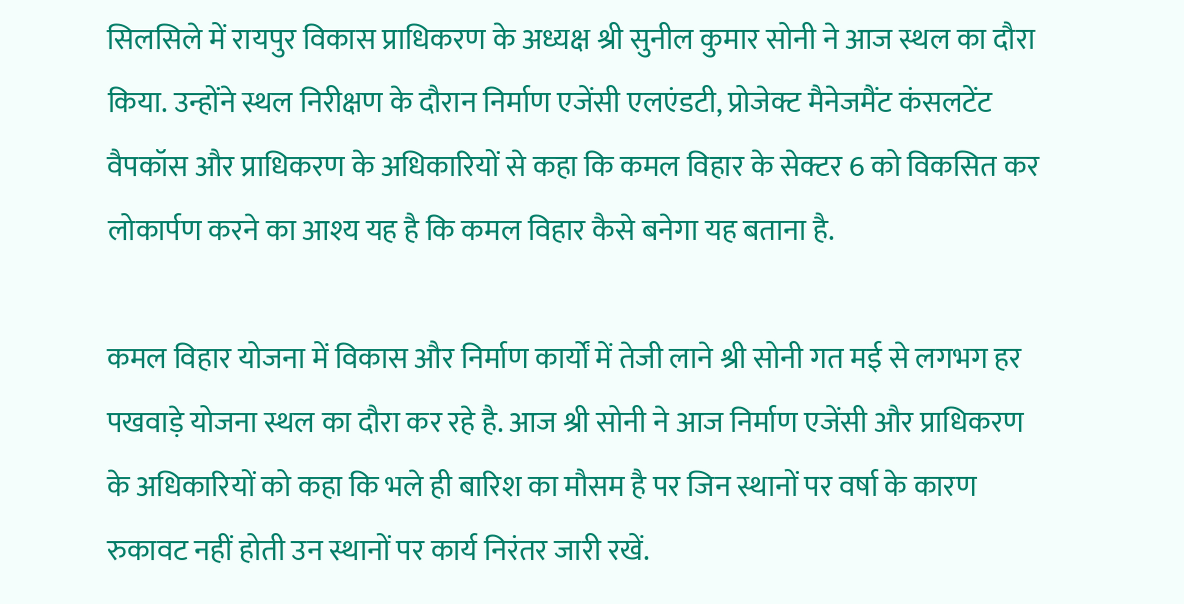सिलसिले में रायपुर विकास प्राधिकरण के अध्यक्ष श्री सुनील कुमार सोनी ने आज स्थल का दौरा किया. उन्होंने स्थल निरीक्षण के दौरान निर्माण एजेंसी एलएंडटी, प्रोजेक्ट मैनेजमैंट कंसलटेंट वैपकॉस और प्राधिकरण के अधिकारियों से कहा कि कमल विहार के सेक्टर 6 को विकसित कर लोकार्पण करने का आश्य यह है कि कमल विहार कैसे बनेगा यह बताना है.

कमल विहार योजना में विकास और निर्माण कार्यों में तेजी लाने श्री सोनी गत मई से लगभग हर पखवाड़े योजना स्थल का दौरा कर रहे है. आज श्री सोनी ने आज निर्माण एजेंसी और प्राधिकरण के अधिकारियों को कहा कि भले ही बारिश का मौसम है पर जिन स्थानों पर वर्षा के कारण रुकावट नहीं होती उन स्थानों पर कार्य निरंतर जारी रखें.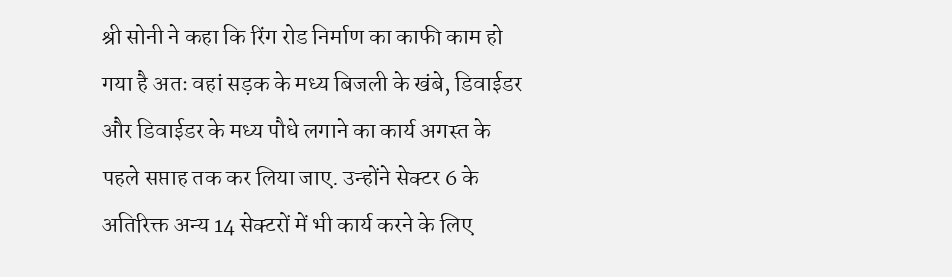श्री सोनी ने कहा कि रिंग रोड निर्माण का काफी काम हो गया है अतः वहां सड़क के मध्य बिजली के खंबे, डिवाईडर और डिवाईडर के मध्य पौधे लगाने का कार्य अगस्त के पहले सप्ताह तक कर लिया जाए. उन्होंने सेक्टर 6 के अतिरिक्त अन्य 14 सेक्टरों में भी कार्य करने के लिए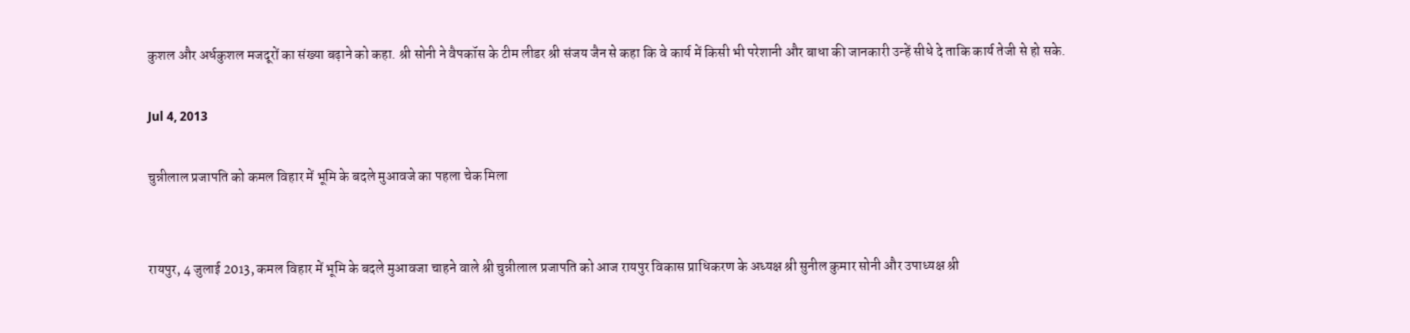कुशल और अर्धकुशल मजदूरों का संख्या बढ़ाने को कहा. श्री सोनी ने वैपकॉस के टीम लीडर श्री संजय जैन से कहा कि वे कार्य में किसी भी परेशानी और बाधा की जानकारी उन्हें सीधे दे ताकि कार्य तेजी से हो सके.

Jul 4, 2013

चुन्नीलाल प्रजापति को कमल विहार में भूमि के बदले मुआवजे का पहला चेक मिला


रायपुर, 4 जुलाई 2013, कमल विहार में भूमि के बदले मुआवजा चाहने वाले श्री चुन्नीलाल प्रजापति को आज रायपुर विकास प्राधिकरण के अध्यक्ष श्री सुनील कुमार सोनी और उपाध्यक्ष श्री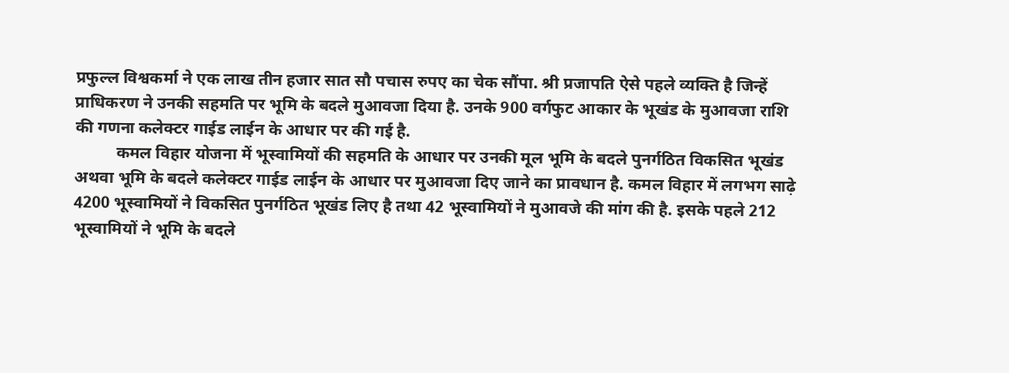प्रफुल्ल विश्वकर्मा ने एक लाख तीन हजार सात सौ पचास रुपए का चेक सौंपा. श्री प्रजापति ऐसे पहले व्यक्ति है जिन्हें प्राधिकरण ने उनकी सहमति पर भूमि के बदले मुआवजा दिया है. उनके 900 वर्गफुट आकार के भूखंड के मुआवजा राशि की गणना कलेक्टर गाईड लाईन के आधार पर की गई है.
          कमल विहार योजना में भूस्वामियों की सहमति के आधार पर उनकी मूल भूमि के बदले पुनर्गठित विकसित भूखंड अथवा भूमि के बदले कलेक्टर गाईड लाईन के आधार पर मुआवजा दिए जाने का प्रावधान है. कमल विहार में लगभग साढ़े 4200 भूस्वामियों ने विकसित पुनर्गठित भूखंड लिए है तथा 42 भूस्वामियों ने मुआवजे की मांग की है. इसके पहले 212 भूस्वामियों ने भूमि के बदले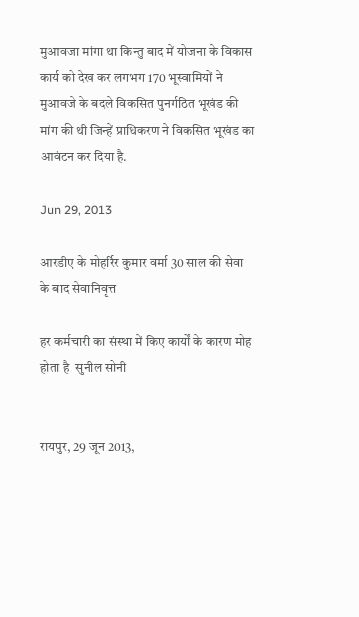मुआवजा मांगा था किन्तु बाद में योजना के विकास कार्य को देख कर लगभग 170 भूस्वामियों ने मुआवजे के बदले विकसित पुनर्गठित भूखंड की मांग की थी जिन्हें प्राधिकरण ने विकसित भूखंड का आवंटन कर दिया है.

Jun 29, 2013

आरडीए के मोहर्रिर कुमार वर्मा 30 साल की सेवा के बाद सेवानिवृत्त

हर कर्मचारी का संस्था में किए कार्यों के कारण मोह होता है  सुनील सोनी


रायपुर, 29 जून 2013,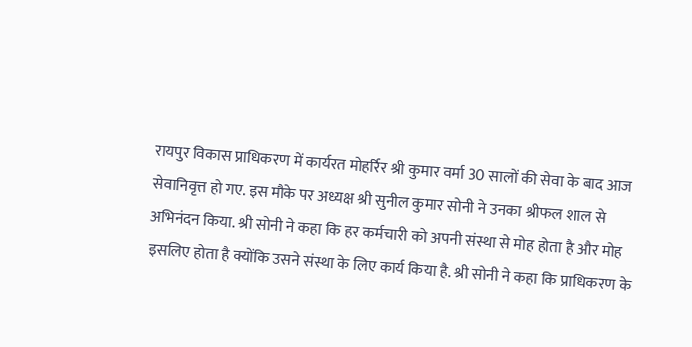रायपुर विकास प्राधिकरण में कार्यरत मोहर्रिर श्री कुमार वर्मा 30 सालों की सेवा के बाद आज सेवानिवृत्त हो गए. इस मौके पर अध्यक्ष श्री सुनील कुमार सोनी ने उनका श्रीफल शाल से अभिनंदन किया. श्री सोनी ने कहा कि हर कर्मचारी को अपनी संस्था से मोह होता है और मोह इसलिए होता है क्योंकि उसने संस्था के लिए कार्य किया है. श्री सोनी ने कहा कि प्राधिकरण के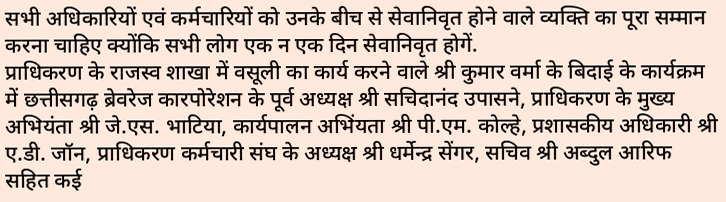सभी अधिकारियों एवं कर्मचारियों को उनके बीच से सेवानिवृत होने वाले व्यक्ति का पूरा सम्मान करना चाहिए क्योंकि सभी लोग एक न एक दिन सेवानिवृत होगें.
प्राधिकरण के राजस्व शाखा में वसूली का कार्य करने वाले श्री कुमार वर्मा के बिदाई के कार्यक्रम में छत्तीसगढ़ ब्रेवरेज कारपोरेशन के पूर्व अध्यक्ष श्री सचिदानंद उपासने, प्राधिकरण के मुख्य अभियंता श्री जे.एस. भाटिया, कार्यपालन अभिंयता श्री पी.एम. कोल्हे, प्रशासकीय अधिकारी श्री ए.डी. जॉन, प्राधिकरण कर्मचारी संघ के अध्यक्ष श्री धर्मेन्द्र सेंगर, सचिव श्री अब्दुल आरिफ सहित कई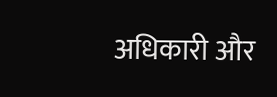अधिकारी और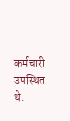कर्मचारी उपस्थित थे.